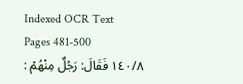Indexed OCR Text
Pages 481-500
١٤٠/٨ فَقَالَ: رَجُلٌ مِنْهُمْ :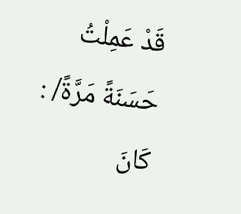قَدْ عَمِلْتُ حَسَنَةً مَرَّةً/ : كَانَ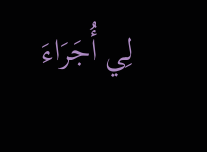لِي أُجَرَاءَ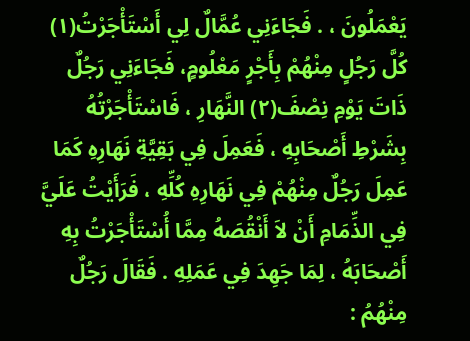يَعْمَلُونَ ، . فَجَاءَنِي عُمَّالٌ لِي أَسْتَأْجَرْتُ(١) كُلَّ رَجُلٍ مِنْهُمْ بِأَجْرٍ مَعْلُومٍ، فَجَاءَنِي رَجُلٌ ذَاتَ يَوْمِ نِصْفَ(٢) النَّهَارِ ، فَاسْتَأْجَرْتُهُ بِشَرْطِ أَصْحَابِهِ ، فَعَمِلَ فِي بَقِيَّةِ نَهَارِهِ كَمَا عَمِلَ رَجُلٌ مِنْهُمْ فِي نَهَارِهِ كُلِّهِ ، فَرَأَيْتُ عَلَيَّ فِي الذِّمَامِ أَنْ لاَ أَنْقُصَهُ مِمَّا أُسْتَأْجَرْتُ بِهِ أَصْحَابَهُ ، لِمَا جَهِدَ فِي عَمَلِهِ . فَقَالَ رَجُلٌ مِنْهُمُ :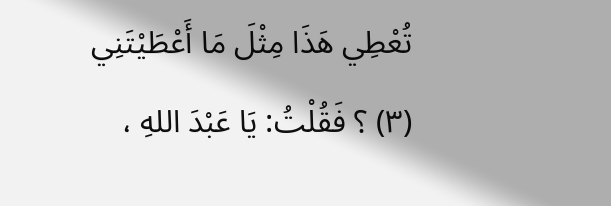تُعْطِي هَذَا مِثْلَ مَا أَعْطَيْتَنِي (٣) ؟ فَقُلْتُ: يَا عَبْدَ اللهِ ،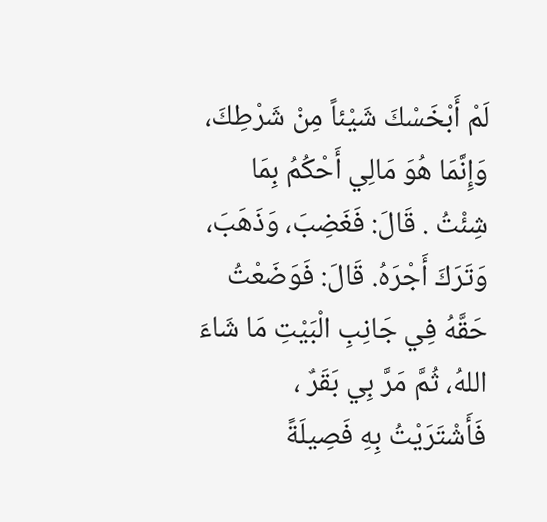لَمْ أَبْخَسْكَ شَيْئاً مِنْ شَرْطِكَ، وَإِنَّمَا هُوَ مَالِي أَحْكُمُ بِمَا شِئْتُ . قَالَ: فَغَضِبَ، وَذَهَبَ، وَتَرَكَ أَجْرَهُ. قَالَ: فَوَضَعْتُ حَقَّهُ فِي جَانِبِ الْبَيْتِ مَا شَاءَ اللهُ، ثُمَّ مَرَّ بِي بَقَرٌ ، فَأَشْتَرَيْتُ بِهِ فَصِيلَةً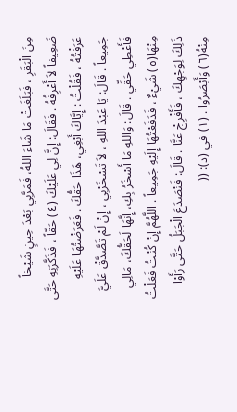مِنَ الْبَقَرِ ، فَبَلَغَتْ مَا شَاءَ اللهُ، فَمَرَّبِي بَعْدَ حِينٍ شَيْخاً ضَعِيفاً لاَ أَعْرِفُهُ . فَقَالَ: إِنَّ لِي عَلَيْكَ (٤) حَقّاً ، فَذَكَّرَنِهِ حَتَّى عَرَفْتُهُ ، فَقُلْتُ : إِيَّاكَ أَبْغِي، هَذَا حَقُّكَ . فَعَرَضْتُهَا عَلَيْهِ جَمِيعاً . قَالَ: يَا عَبْدَ اللهِ ، لاَ تَسْخَرْبِي ، إِنْ لَمْ تَصَّدَّقْ عَلَيَّ فَأَعْطِي حَقِّي . قَالَ: وَاللهِ مَا أَسْخَرُ بِكِ، إِنَّهَا لَحَقُّكَ، مَالِي مِنْهَا(٥) شَيْءٌ ، فَدَفَعْتُهَا إِلَيْهِ جَمِيعاً . اللَّهُمَّ إِنْ كُنْتُ فَعَلْتُ ذَلِكَ لِوَجْهِكَ ، فَأَفْرِجْ عَنَّا . قَالَ: فَنْصَدَعَ الْجَبَلُ حَتَّى رَأَوْا مِنْهُ(٦) وَأَبْصَرُوا . (١) في (د): ((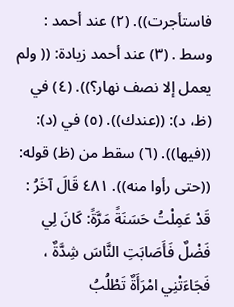فاستأجرت)). (٢) عند أحمد : وسط . (٣) عند أحمد زيادة: (( ولم يعمل إلا نصف نهار؟)). (٤) في (ظ، د): ((عندك)). (٥) في (د): ((فيها)). (٦) سقط من (ظ) قوله: ((حتى رأوا منه)). ٤٨١ قَالَ آخَرُ : قَدْ عَمِلْتُ حَسَنَةً مَرَّةً: كَانَ لِي فَضْلٌ فَأَصَابَتِ النَّاسَ شِدَّةٌ ، فَجَاءَتْنِي امْرَأَةٌ تَطْلُبُ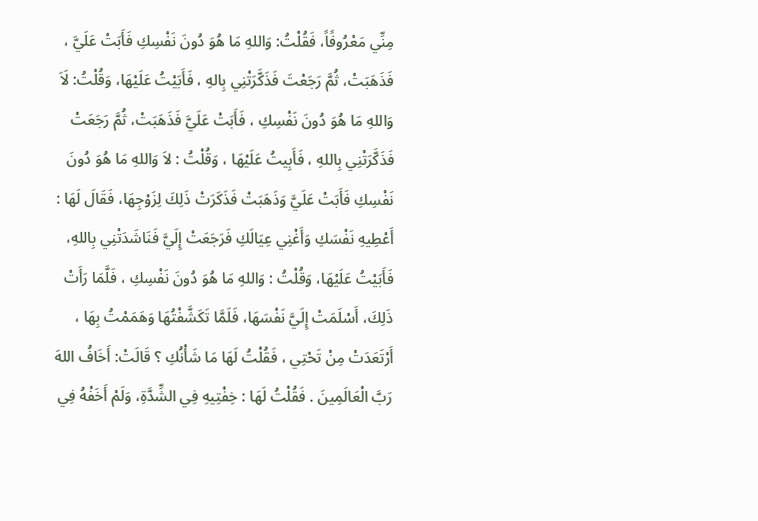مِنِّي مَعْرُوفًاً، فَقُلْتُ: وَاللهِ مَا هُوَ دُونَ نَفْسِكِ فَأَبَتْ عَلَيَّ ، فَذَهَبَتْ، ثُمَّ رَجَعْتَ فَذَكَّرَتْنِي بِالهِ ، فَأَبَيْتُ عَلَيْهَا، وَقُلْتُ: لَاَ وَاللهِ مَا هُوَ دُونَ نَفْسِكِ ، فَأَبَتْ عَلَيَّ فَذَهَبَتْ، ثُمَّ رَجَعَتْ فَذَكَّرَتْنِي بِاللهِ ، فَأَبِيتُ عَلَيْهَا ، وَقُلْتُ : لاَ وَاللهِ مَا هُوَ دُونَ نَفْسِكِ فَأَبَتْ عَلَيَّ وَذَهَبَتْ فَذَكَرَتْ ذَلِكَ لِزَوْجِهَا، فَقَالَ لَهَا : أَعْطِيهِ نَفْسَكِ وَأَغْنِي عِيَالَكِ فَرَجَعَتْ إِلَيَّ فَنَاشَدَتْنِي بِاللهِ، فَأَبَيْتُ عَلَيْهَا، وَقُلْتُ : وَاللهِ مَا هُوَ دُونَ نَفْسِكِ ، فَلَّمَا رَأَتْ ذَلِكَ، أَسْلَمَتْ إِلَيَّ نَفْسَهَا، فَلَمَّا تَكَشَّفْتُهَا وَهَمَمْتُ بِهَا ، أَرْتَعَدَتْ مِنْ تَحْتِي ، فَقُلْتُ لَهَا مَا شَأْنُكِ ؟ قَالَتْ: أَخَافُ اللهَ رَبَّ الْعَالَمِينَ . فَقُلْتُ لَهَا : خِفْتِيهِ فِي الشِّدَّةِ، وَلَمْ أَخَفْهُ فِي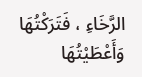الرَّخَاءِ ، فَتَرَكْتُهَا وَأَعْطَيْتُهَا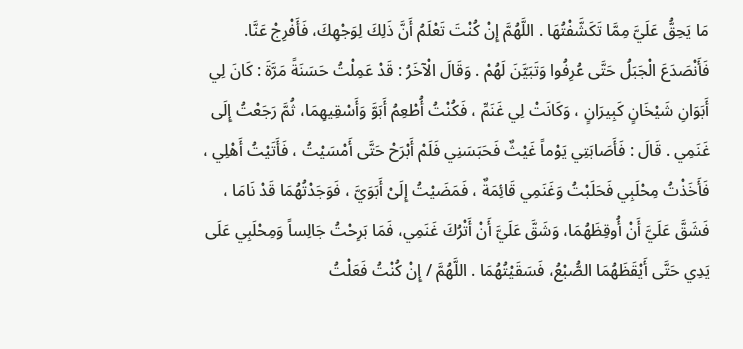مَا يَحِقُّ عَلَيَّ مِمَّا تَكَشَّفْتُهَا . اللَّهُمَّ إِنْ كُنْتَ تَعْلَمُ أَنَّ ذَلِكَ لِوَجْهِكَ، فَأَفْرِجْ عَنَّا. فَأَنْصَدَعَ الْجَبَلُ حَتَّى عُرِفُوا وَتَبَيَّنَ لَهُمْ . وَقَالَ الْآخَرُ : قَدْ عَمِلْتُ حَسَنَةً مَرَّةَ : كَانَ لِي أَبَوَانِ شَيْخَانٍ كَبِيرَانٍ ، وَكَانَتْ لِي غَنَمِّ ، فَكُنْتُ أُطْعِمُ أَبَوَّ وَأَسْقِيهِمَا، ثُمَّ رَجَعْتُ إِلَى غَنَمِي . قَالَ : فَأَصَابَتِي يَوْماً غَيْثٌ فَحَبَسَنِي فَلَمْ أَبْرَحْ حَتَّى أَمْسَيْتُ ، فَأَتَيْتُ أَهْلِي ، فَأَخَذْتُ مِحْلَبِي فَحَلَبْتُ وَغَنَمِي قَائِمَةٌ ، فَمَضَيْتُ إِلَىْ أَبَوَيَّ ، فَوَجَدْتُهُمَا قَدْ نَامَا ، فَشَقَّ عَلَيَّ أَنْ أُوقِظَهُمَا، وَشَقَّ عَلَيَّ أَنْ أَتْرُكَ غَنَمِي، فَمَا بَرِحْتُ جَالِساً وَمِحْلَبِي عَلَى يَدِي حَتَّى أَيْقَظَهُمَا الصُّبْعُ، فَسَقَيْتُهُمَا . اللَّهُمَّ / إِنْ كُنْتُ فَعَلْتُ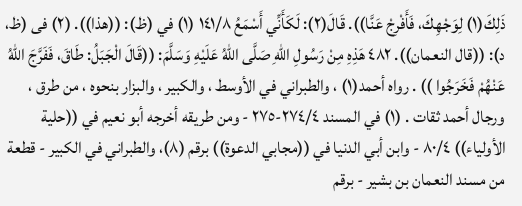ذَلِكَ(١) لِوَجْهِكَ، فَأَفْرِجْ عَنَّا)). قَالَ(٢): لَكَأَنِّي أَسْمَعُ ١٤١/٨ (١) في (ظ): ((هذا)). (٢) فى (ظ، د): ((قال النعمان)). ٤٨٢ هَذِهِ مِنْ رَسُولِ اللهِ صَلَّى اللهُ عَلَيْهِ وَسَلَّمَ: ((قَالَ الْجَبَلُ: طَاقَ، فَفَرَّجَ اللهُ عَنْهُمْ فَخَرَجُوا )) . رواه أحمد(١) ، والطبراني في الأوسط ، والكبير ، والبزار بنحوه ، من طرق ، ورجال أحمد ثقات . (١) في المسند ٢٧٤/٤-٢٧٥ - ومن طريقه أخرجه أبو نعيم في ((حلية الأولياء)) ٨٠/٤ - وابن أبي الدنيا في ((مجابي الدعوة)) برقم (٨)، والطبراني في الكبير - قطعة من مسند النعمان بن بشير - برقم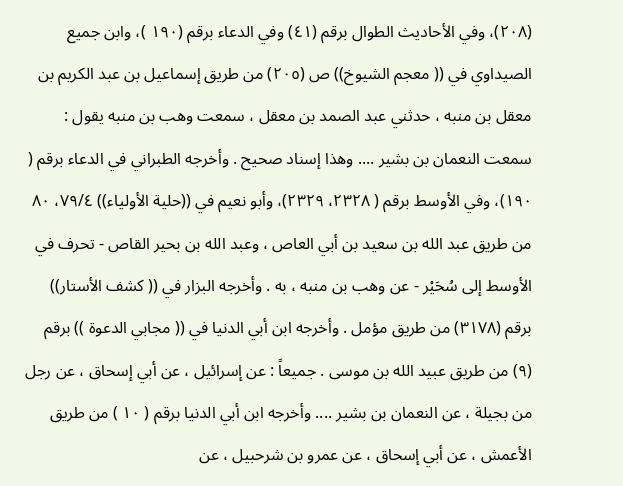(٢٠٨)، وفي الأحاديث الطوال برقم (٤١) وفي الدعاء برقم (١٩٠ )، وابن جميع الصيداوي في (( معجم الشيوخ)) ص (٢٠٥) من طريق إسماعيل بن عبد الكريم بن معقل بن منبه ، حدثني عبد الصمد بن معقل ، سمعت وهب بن منبه يقول : سمعت النعمان بن بشير .... وهذا إسناد صحيح . وأخرجه الطبراني في الدعاء برقم ( ١٩٠)، وفي الأوسط برقم ( ٢٣٢٨، ٢٣٢٩)، وأبو نعيم في ((حلية الأولياء)) ٧٩/٤، ٨٠ من طريق عبد الله بن سعيد بن أبي العاص ، وعبد الله بن بحير القاص - تحرف في الأوسط إلى سُحَيْر - عن وهب بن منبه ، به . وأخرجه البزار في (( كشف الأستار)) برقم (٣١٧٨) من طريق مؤمل . وأخرجه ابن أبي الدنيا في (( مجابي الدعوة )) برقم (٩) من طريق عبيد الله بن موسى . جميعاً : عن إسرائيل ، عن أبي إسحاق ، عن رجل من بجيلة ، عن النعمان بن بشير .... وأخرجه ابن أبي الدنيا برقم ( ١٠ ) من طريق الأعمش ، عن أبي إسحاق ، عن عمرو بن شرحبيل ، عن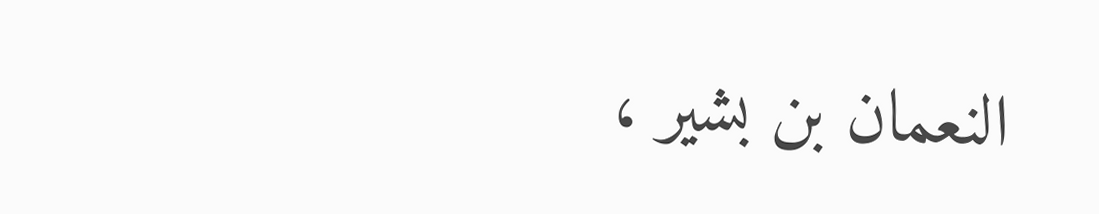النعمان بن بشير ،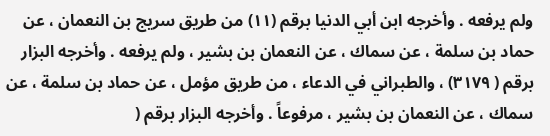ولم يرفعه . وأخرجه ابن أبي الدنيا برقم (١١) من طريق سريج بن النعمان ، عن حماد بن سلمة ، عن سماك ، عن النعمان بن بشير ، ولم يرفعه . وأخرجه البزار برقم ( ٣١٧٩) ، والطبراني في الدعاء ، من طريق مؤمل ، عن حماد بن سلمة ، عن سماك ، عن النعمان بن بشير ، مرفوعاً . وأخرجه البزار برقم (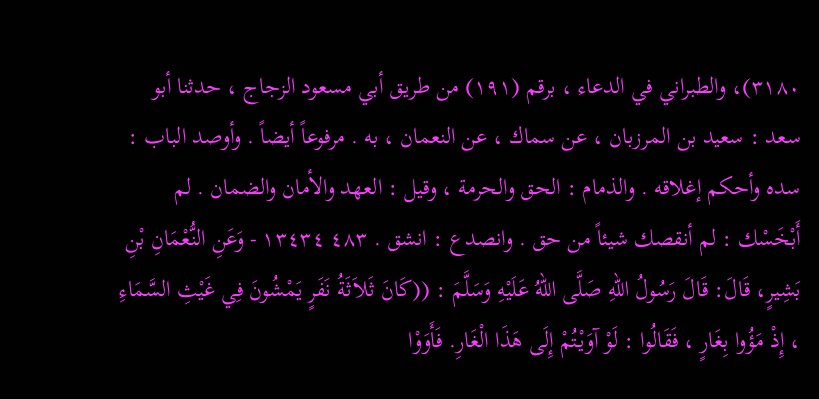٣١٨٠)، والطبراني في الدعاء ، برقم (١٩١) من طريق أبي مسعود الزجاج ، حدثنا أبو سعد : سعيد بن المرزبان ، عن سماك ، عن النعمان ، به . مرفوعاً أيضاً . وأوصد الباب : سده وأحكم إغلاقه . والذمام : الحق والحرمة ، وقيل : العهد والأمان والضمان . لم أَبْخَسْك : لم أنقصك شيئاً من حق . وانصدع : انشق . ٤٨٣ ١٣٤٣٤ - وَعَنِ النُّعْمَانِ بْنِ بَشِيرٍ، قَالَ: قَالَ رَسُولُ اللهِ صَلَّى اللهُ عَلَيْهِ وَسَلَّمَ : ((كَانَ ثَلاَثَةُ نَفَرٍ يَمْشُونَ فِي غَيْثِ السَّمَاءِ ، إِذْ مَؤُوا بِغَارٍ ، فَقَالُوا : لَوْ آوَيْتُمْ إِلَى هَذَا الْغَارِ. فَأَوَوْا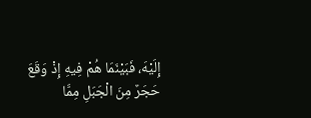إِلَيْهَ، فَبَيْنَمَا هُمْ فِيهِ إِذْ وَقَعَ حَجَرٌ مِنَ الْجَبَلِ مِمَّا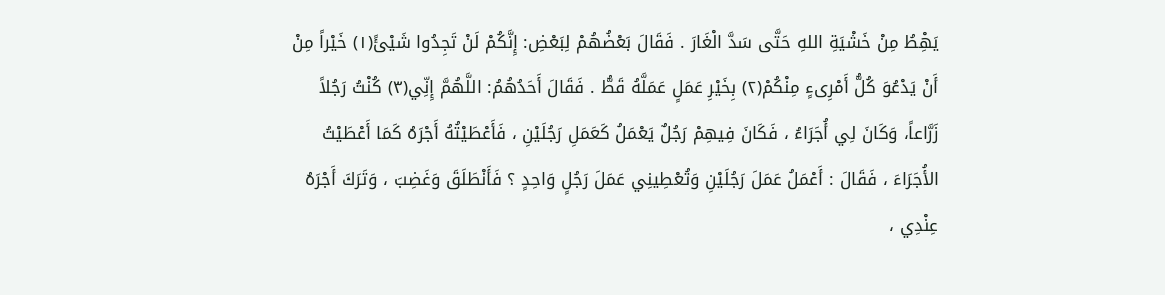يَهِْطُ مِنْ خَشْيَةِ اللهِ حَتَّى سَدَّ الْغَارَ . فَقَالَ بَعْضُهُمْ لِبَعْضِ: إِنَّكُمْ لَنْ تَجِدُوا شَيْئً(١) خَيْراً مِنْ أَنْ يَدْعُوَ كُلُّ أَمْرِىءٍ مِنْكُمْ(٢) بِخَيْرِ عَمَلٍ عَمَلَّهُ قَطُّ . فَقَالَ أَحَدُهُمُ: اللَّهُمَّ إِنِّي(٣) كُنْتُ رَجُلاً زَرَّاعاً، وَكَانَ لِي أُجَرَاءُ ، فَكَانَ فِيهِمْ رَجُلٌ يَعْمَلُ كَعَمَلِ رَجُلَيْنِ ، فَأَعْطَيْتُهُ أَجْرَهُ كَمَا أَعْطَيْتُ الأُجَرَاءَ ، فَقَالَ : أَعْمَلُ عَمَلَ رَجُلَيْنِ وَتُعْطِينِي عَمَلَ رَجُلٍ وَاحِدٍ ؟ فَأَنْطَلَقَ وَغَضِبَ ، وَتَرَكَ أَجْرَهُ عِنْدِي ،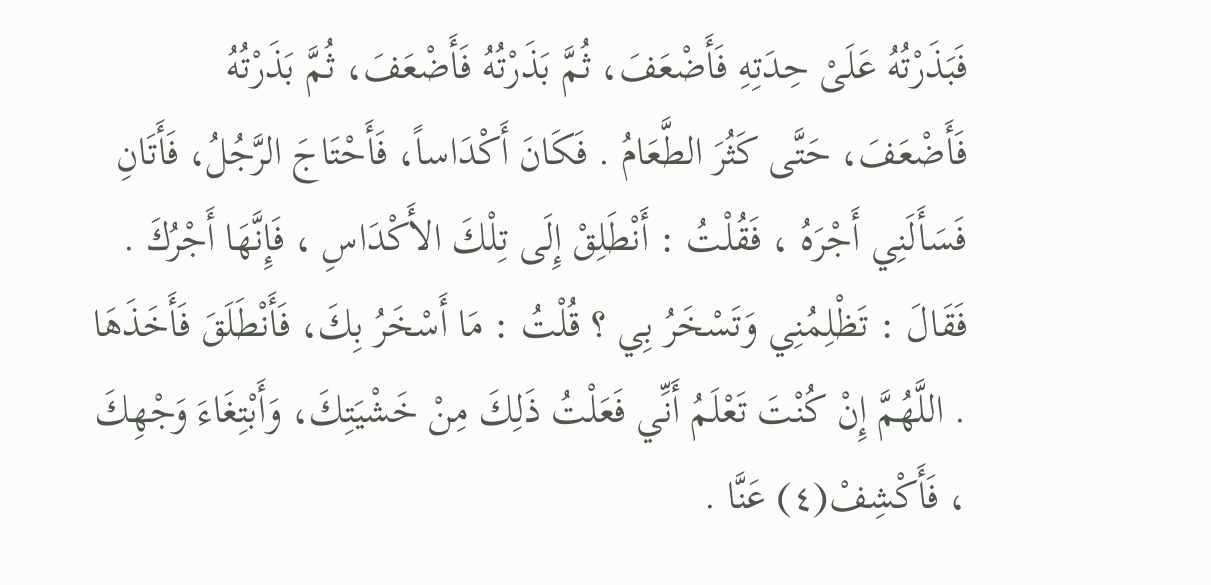فَبَذَرْتُهُ عَلَىْ حِدَتِهِ فَأَضْعَفَ، ثُمَّ بَذَرْتُهُ فَأَضْعَفَ، ثُمَّ بَذَرْتُهُ فَأَضْعَفَ، حَتَّى كَثُرَ الطَّعَامُ . فَكَانَ أَكْدَاساً، فَأَحْتَاجَ الرَّجُلُ، فَأَتَانِ فَسَأَلَنِي أَجْرَهُ ، فَقُلْتُ : أَنْطَلِقْ إِلَى تِلْكَ الأَكْدَاسِ ، فَإِنَّهَا أَجْرُكَ . فَقَالَ : تَظْلِمُنِي وَتَسْخَرُ بِي ؟ قُلْتُ : مَا أَسْخَرُ بِكَ، فَأَنْطَلَقَ فَأَخَذَهَا . اللَّهُمَّ إِنْ كُنْتَ تَعْلَمُ أَنِّي فَعَلْتُ ذَلِكَ مِنْ خَشْيَتِكَ، وَأَبْتِغَاءَ وَجْهِكَ ، فَأَكْشِفْ(٤) عَنَّا .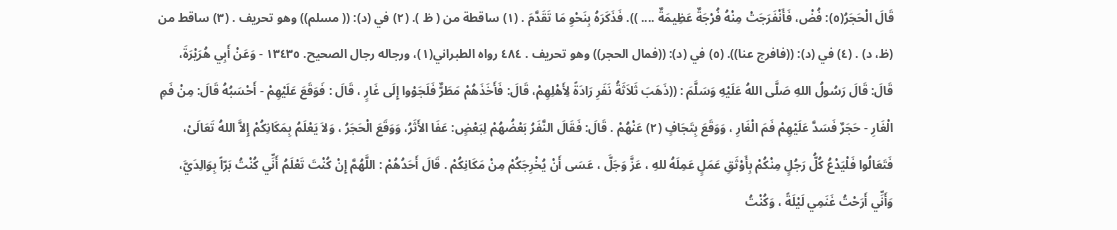قَالَ الْحَجَرُ(٥): فُضْ، فَأَنْفَرَجَتْ مِنْهُ فُرْجَةٌ عَظِيمَةٌ .... )). فَذَكَرَهُ بِنَحْوِ مَا تَقَدَّمَ . (١) ساقطة من ( ظ ). (٢) في (د): (( مسلم)) وهو تحريف . (٣) ساقط من (ظ، د) . (٤) في (د): ((فافرج عنا)). (٥) في (د): ((فمال الحجر)) وهو تحريف . ٤٨٤ رواه الطبراني(١)، ورجاله رجال الصحيح. ١٣٤٣٥ - وَعَنْ أَبِي هُرَيْرَةَ، قَالَ: قَالَ رَسُولُ اللهِ صَلَّى اللهُ عَلَيْهِ وَسَلَّمَ : ((ذَهَبَ ثَلاَثَةُ نَفَرِ رَادَةً لِأَهْلِهِمْ، قَالَ: فَأَخَذَهُمْ مَطَرٌّ فَلَجَوْوا إِلَى غَارٍ ، قَالَ : فَوَقَعَ عَلَيْهِمْ - أَحْسَبُهُ قَالَ: مِنْ فَمِ الْغَارِ - حَجَرٌ فَسَدَّ عَلَيْهِمْ فَمَ الْغَارِ ، وَوَقَعَ بِتَجَافٍ (٢) عَنْهُمْ . قَالَ: فَقَالَ النَّفَرُ بَعْضُهُمْ لِبَعْضٍ: عَفَا الأَثَرُ، وَوَقَعَ الْحَجَرُ ، وَلاَ يَعْلَمُ بِمَكَانِكُمْ إِلاَّ اللهُ تَعَالَىْ، فَتَعَالُوا فَلْيَدْعُ كُلُّ رَجُلٍ مِنْكُمْ بِأَوْثَقِ عَمَلٍ عَمِلَهُ للهِ ، عَزَّ وَجَلَّ ، عَسَى أَنْ يُخْرِجَكُمْ مِنْ مَكَانِكُمْ . قَالَ أَحَدُهُمْ : اللَّهُمَّ إِنْ كُنْتَ تَعْلَمُ أَنِّي كُنْتُ بَرّاً بِوَالِدَيَّ، وَأَنِّي أَرَحْتُ غَنَمِي لَيْلَةً ، وَكُنْتُ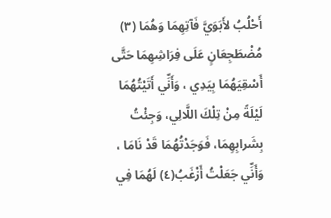أَحْلُبُ لأَبَوَيَّ فَآتِهِمَا وَهُمَا (٣) مُضْطَجِعَانٍ عَلَى فِرَاشِهِمَا حَتَّى أَسْقِيَهُمَا بِيَدِي ، وَأَنِّي أَتَيْتُهُمَا لَيْلَةً مِنْ تِلْكَ اللَّالِي، وَجِئْتُ بِشَرابِهِمَا، فَوَجَدْتُهُمَا قَدْ نَامَا ، وَأَنِّي جَعَلْتُ أَزْغَبُ(٤) لَهُمَا فِي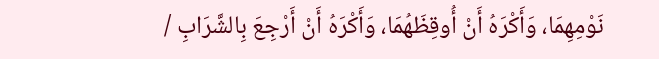نَوْمِهِمَا، وَأَكْرَهُ أَنْ أُوقِظَهُمَا، وَأَكْرَهُ أَنْ أَرْجِعَ بِالشَّرَابِ /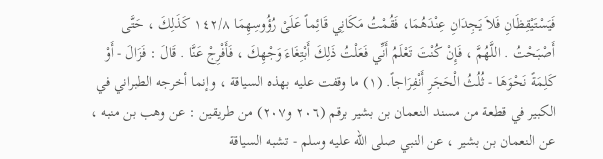فَيَسْتَيْقِظَانِ فَلاَ يَجِدَانِ عِنْدَهُمَا، فَقُمْتُ مَكَانِي قَائِماً عَلَىْ رُؤُوسِهِمَا ١٤٢/٨ كَذَلِكَ ، حَتَّى أَصْبَحْتُ . اللَّهُمَّ ، فَإِنْ كُنْتَ تَعْلَمُ أَنِّي فَعَلْتُ ذَلِكَ أَبْتِغَاءَ وَجْهِكَ ، فَأَفْرِجْ عَنَّا . قَالَ : فَزَالَ - أَوْ كَلِمَةً نَحْوَهَا - ثُلُثُ الْحَجَرِ أَنْفِرَاجاً. (١) ما وقفت عليه بهذه السياقة ، وإنما أخرجه الطبراني في الكبير في قطعة من مسند النعمان بن بشير برقم (٢٠٦ و٢٠٧) من طريقين : عن وهب بن منبه ، عن النعمان بن بشير ، عن النبي صلى الله عليه وسلم - تشبه السياقة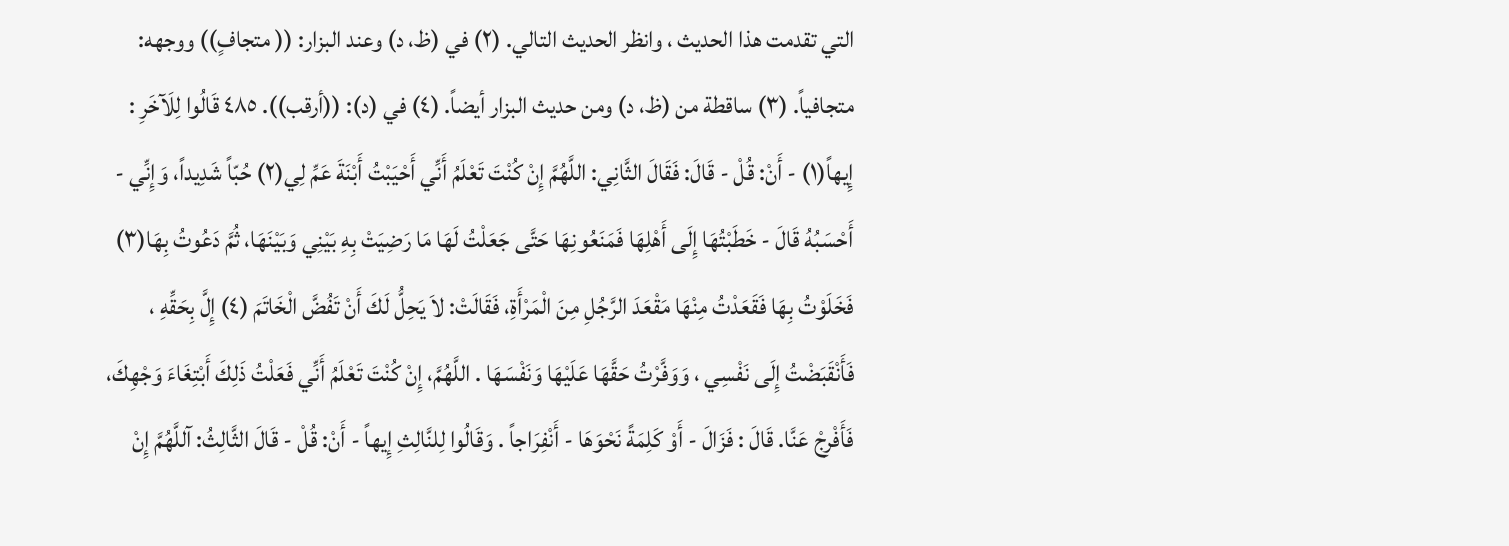التي تقدمت هذا الحديث ، وانظر الحديث التالي. (٢) في (ظ، د) وعند البزار: (( متجافٍ)) ووجهه: متجافياً. (٣) ساقطة من (ظ، د) ومن حديث البزار أيضاً. (٤) في (د): ((أرقب)). ٤٨٥ قَالُوا لِلَآخَرِ : إِيهاً(١) - أَنْ: قُلْ - قَالَ: فَقَالَ الثَّانِي: اللَّهُمَّ إِنْ كُنْتَ تَعْلَمُ أَنِّي أَحْيَبْتُ أَبْنَةَ عَمِّ لِي(٢) حُبّاً شَدِيداً، وَإِنِّي - أَحْسَبُهُ قَالَ - خَطَبْتُهَا إِلَى أَهْلِهَا فَمَنَعُونِهَا حَتَّى جَعَلْتُ لَهَا مَا رَضِيَتْ بِهِ بَيْنِي وَبَيْنَهَا، ثُمَّ دَعُوتُ بِهَا(٣) فَخَلَوْتُ بِهَا فَقَعَدْتُ مِنْهَا مَقْعَدَ الرَّجُلِ مِنَ الْمَرْأَةِ، فَقَالَتْ: لاَ يَحِلُّ لَكَ أَنْ تَفُضَّ الْخَاتَمَ (٤) إِلَّ بِحَقِّهِ ، فَأَنْقَبَضْتُ إِلَى نَفْسِي ، وَوَفَّرْتُ حَقَّهَا عَلَيْهَا وَنَفْسَهَا . اللَّهُمَّ، إِنْ كُنْتَ تَعْلَمُ أَنِّي فَعَلْتُ ذَلِكَ أَبْتِغَاءَ وَجْهِكَ، فَأَفْرِجْ عَنَّا. قَالَ : فَزَالَ - أَوْ كَلِمَةً نَحْوَهَا - أَنْفِرَاجاً . وَقَالُوا لِلنَّالِثِ إِيهاً - أَنْ: قُلْ - قَالَ الثَّالِثُ: آللَّهُمَّ إِنْ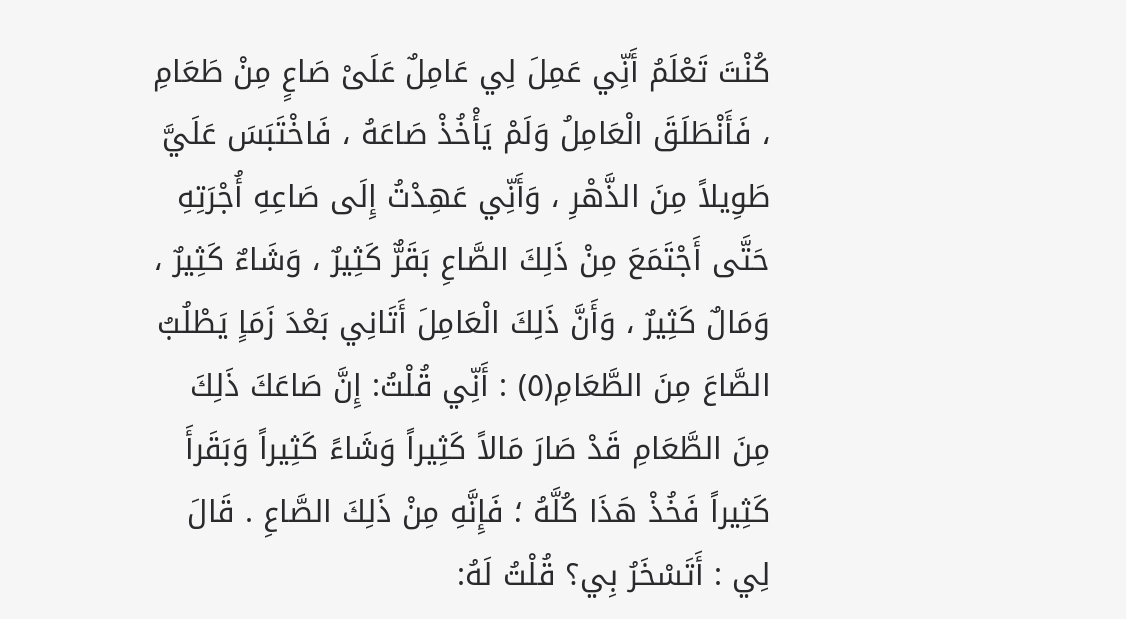كُنْتَ تَعْلَمُ أَنِّي عَمِلَ لِي عَامِلٌ عَلَىْ صَاعٍ مِنْ طَعَامِ ، فَأَنْطَلَقَ الْعَامِلُ وَلَمْ يَأْخُذْ صَاعَهُ ، فَاخْتَبَسَ عَلَيَّ طَوِيلاً مِنَ الذَّهْرِ ، وَأَنِّي عَهِدْتُ إِلَى صَاعِهِ أُجْرَتِهِ حَتَّى أَجْتَمَعَ مِنْ ذَلِكَ الصَّاعِ بَقَرٌّ كَثِيرٌ ، وَشَاءٌ كَثِيرٌ ، وَمَالٌ كَثِيرٌ ، وَأَنَّ ذَلِكَ الْعَامِلَ أَتَانِي بَعْدَ زَمَاٍ يَطْلُبُ الصَّاعَ مِنَ الطَّعَامِ(٥) : أَنِّي قُلْتُ: إِنَّ صَاعَكَ ذَلِكَ مِنَ الطَّعَامِ قَدْ صَارَ مَالاً كَثِيراً وَشَاءً كَثِيراً وَبَقَرأَ كَثِيراً فَخُذْ هَذَا كُلَّهُ ؛ فَإِنَّهِ مِنْ ذَلِكَ الصَّاعِ . قَالَ لِي : أَتَسْخَرُ بِي؟ قُلْتُ لَهُ: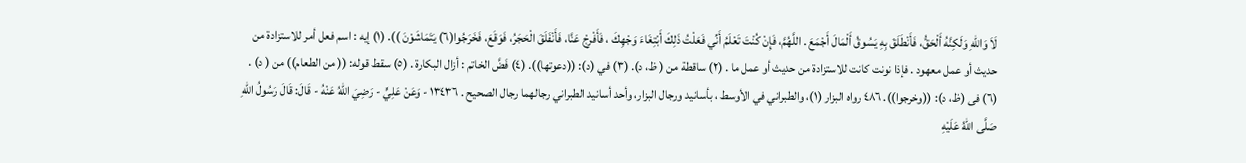لَاَ وَاللهِ وَلَكِنَّهُ أَلْحَقُّ، فَأَنْطَلَقَ بِهِ يَسُوقُ أَلْمَالَ أَجْمَعَ . اللَّهُمَّ، فَإِنْ كُنْتَ تَعْلَمُ أَنِّي فَعَلْتُ ذَلِكَ أَبْتِغَاءَ وَجْهِكَ ، فَأَفْرِجْ عَنَّا، فَأَنْفَلَقَ الْحَجَرُ، فَوَقَعَ، فَخَرَجُوا(٦) يَتَمَاشَوْنَ )). (١) إيه : اسم فعل أمر للاستزادة من حديث أو عمل معهود . فإذا نونت كانت للاستزادة من حديث أو عمل ما . (٢) ساقطة من ( ظ، د). (٣) في (د): ((دعوتها)). (٤) فَضَّ الخاتم : أزال البكارة . (٥) سقط قوله: (( من الطعام)) من ( د) . (٦) فى (ظ، د): ((وخرجوا)). ٤٨٦ رواه البزار (١)، والطبراني في الأوسط ، بأسانيد ورجال البزار، وأحد أسانيد الطبراني رجالهما رجال الصحيح . ١٣٤٣٦ - وَعَنْ عَلِيٍّ - رَضِيَ اللهُ عَنْهُ - قَالَ: قَالَ رَسُولُ اللهِ صَلَّى اللهُ عَلَيْهِ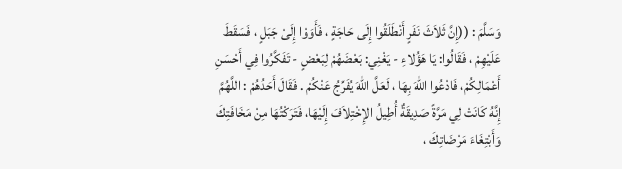وَسَلَّمَ : ((إِنَّ ثَلاَثَ نَفَرٍ أَنْطَلَقُوا إِلَى حَاجَةٍ ، فَأَوَوْا إِلَىْ جَبَلٍ ، فَسَقَطَ عَلَيْهِمْ ، فَقَالُوا: يَا هَؤُلاءِ - يَغْنِي: بَعْضَهُمْ لِبَعْضٍ - تَفَكَّرُوا فِي أَحْسَنِ أَعْمَالِكُمْ، فَادْعُوا اللهَ بِهَا ، لَعَلَّ اللهَ يُفَرِّجُ عَنْكُمْ . فَقَالَ أَحَدُهُمْ : اللَّهُمَّ إِنَّهُ كَانَتْ لِي مَرَّةً صَدِيقَةٌ أُطِيلُ الإِخْتِلاَفَ إِلَيْهَا، فَتَرَكْتُهَا مِنْ مَخَافَتِكَ وَأَبْتِغَاءَ مَرْضَاتِكَ ،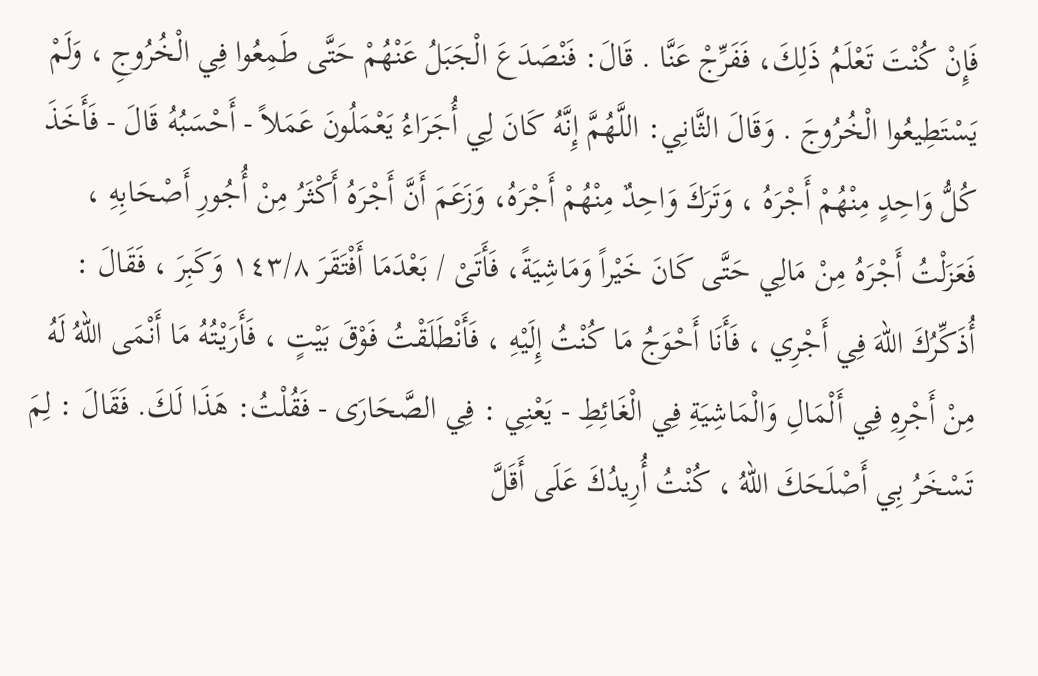فَإِنْ كُنْتَ تَعْلَمُ ذَلِكَ، فَفَرِّجْ عَنَّا . قَالَ: فَنْصَدَعَ الْجَبَلُ عَنْهُمْ حَتَّى طَمِعُوا فِي الْخُرُوجِ ، وَلَمْ يَسْتَطِيعُوا الْخُرُوجَ . وَقَالَ الثَّانِي: اللَّهُمَّ إِنَّهُ كَانَ لِي أُجَرَاءُ يَعْمَلُونَ عَمَلاً - أَحْسَبُهُ قَالَ - فَأَخَذَ كُلُّ وَاحِدٍ مِنْهُمْ أَجْرَهُ ، وَتَرَكَ وَاحِدٌ مِنْهُمْ أَجْرَهُ، وَزَعَمَ أَنَّ أَجْرَهُ أَكْثَرُ مِنْ أُجُورِ أَصْحَابِهِ ، فَعَزَلْتُ أَجْرَهُ مِنْ مَالِي حَتَّى كَانَ خَيْراً وَمَاشِيَةً، فَأَتَىْ / بَعْدَمَا أَفْتَقَرَ ١٤٣/٨ وَكَبِرَ ، فَقَالَ : أُذَكِّرُكَ اللهَ فِي أَجْرِي ، فَأَنَا أَحْوَجُ مَا كُنْتُ إِلَيْهِ ، فَأَنْطَلَقْتُ فَوْقَ بَيْتٍ ، فَأَرَيْتُهُ مَا أَنْمَى اللهُ لَهُ مِنْ أَجْرِهِ فِي أَلْمَالِ وَالْمَاشِيَةِ فِي الْغَائِطِ - يَعْنِي : فِي الصَّحَارَى - فَقُلْتُ: هَذَا لَكَ. فَقَالَ : لِمَ تَسْخَرُ بِي أَصْلَحَكَ اللهُ ، كُنْتُ أُرِيدُكَ عَلَى أَقَلَّ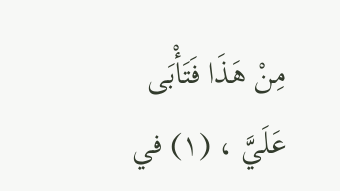مِنْ هَذَا فَتَأْبَى عَلَيَّ ، (١) في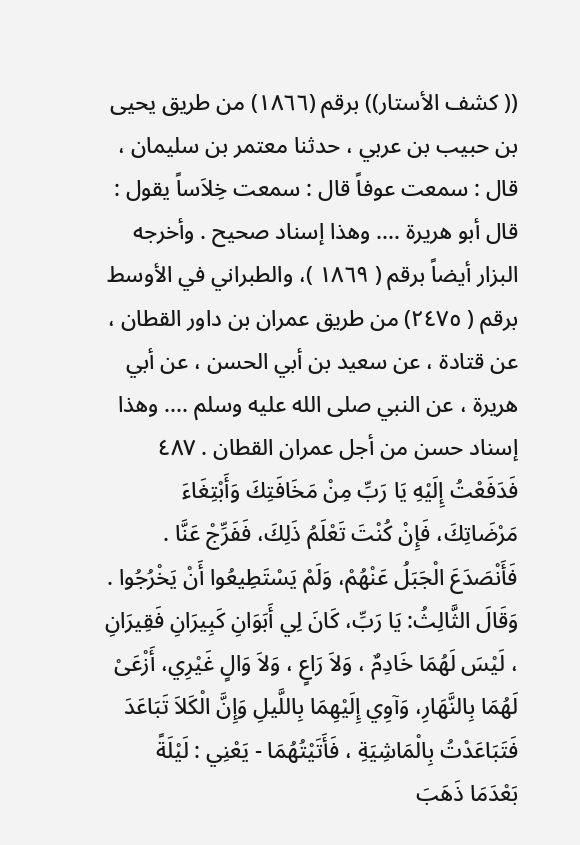(( كشف الأستار)) برقم (١٨٦٦) من طريق يحيى بن حبيب بن عربي ، حدثنا معتمر بن سليمان ، قال : سمعت عوفاً قال : سمعت خِلاَساً يقول : قال أبو هريرة .... وهذا إسناد صحيح . وأخرجه البزار أيضاً برقم ( ١٨٦٩ )، والطبراني في الأوسط برقم ( ٢٤٧٥) من طريق عمران بن داور القطان ، عن قتادة ، عن سعيد بن أبي الحسن ، عن أبي هريرة ، عن النبي صلى الله عليه وسلم .... وهذا إسناد حسن من أجل عمران القطان . ٤٨٧ فَدَفَعْتُ إِلَيْهِ يَا رَبِّ مِنْ مَخَافَتِكَ وَأَبْتِغَاءَ مَرْضَاتِكَ، فَإِنْ كُنْتَ تَعْلَمُ ذَلِكَ، فَفَرِّجْ عَنَّا . فَأَنْصَدَعَ الْجَبَلُ عَنْهُمْ، وَلَمْ يَسْتَطِيعُوا أَنْ يَخْرُجُوا . وَقَالَ الثَّالِثُ: يَا رَبِّ، كَانَ لِي أَبَوَانِ كَبِيرَانِ فَقِيرَانِ ، لَيْسَ لَهُمَا خَادِمٌ ، وَلاَ رَاعٍ ، وَلاَ وَالٍ غَيْرِي، أَزْعَىْ لَهُمَا بِالنَّهَارِ، وَآوِي إِلَيْهِمَا بِاللَّيلِ وَإِنَّ الْكَلاَ تَبَاعَدَ فَتَبَاعَدْتُ بِالْمَاشِيَةِ ، فَأَتَيْتُهُمَا - يَعْنِي : لَيْلَةً بَعْدَمَا ذَهَبَ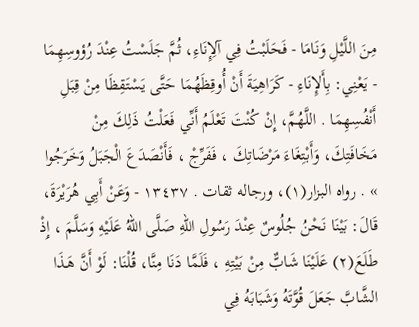مِنَ اللَّيْلِ وَنَامَا - فَحَلَبْتُ فِي آلِإِنَاءِ، ثُمَّ جَلَسْتُ عِنْدَ رُؤوسِهِمَا - يَعْنِي: بِأَلإِنَاءِ - كَرَاهِيَةَ أَنْ أُوقِظَهُمَا حَتَّى يَسْتَقِظَا مِنْ قِبَلِ أَنْفُسِهِمَا . اللَّهُمَّ، إِنْ كُنْتَ تَعْلَمُ أَنِّي فَعَلْتُ ذَلِكَ مِنْ مَخَافَتِكَ، وَأَبْتِغَاءَ مَرْضَاتِكَ ، فَفَرِّجْ ، فَأَنْصَدَعَ الْجَبَلُ وَخَرَجُوا » . رواه البزار(١)، ورجاله ثقات . ١٣٤٣٧ - وَعَنْ أَبِي هُرَيْرَةَ، قَالَ: بَيْنَا نَحْنُ جُلُوسٌ عِنْدَ رَسُولِ اللهِ صَلَّى اللهُ عَلَيْهِ وَسَلَّمَ ، إِذْ طَلَعَ(٢) عَلَيْنَا شَابٌّ مِنْ بَيْتِهِ ، فَلَمَّا دَنَا مِنَّا، قُلْنَا: لَوْ أَنَّ هَـذَا الشَّابَّ جَعَلَ قُوَّتَهُ وَشَبَابَهُ فِي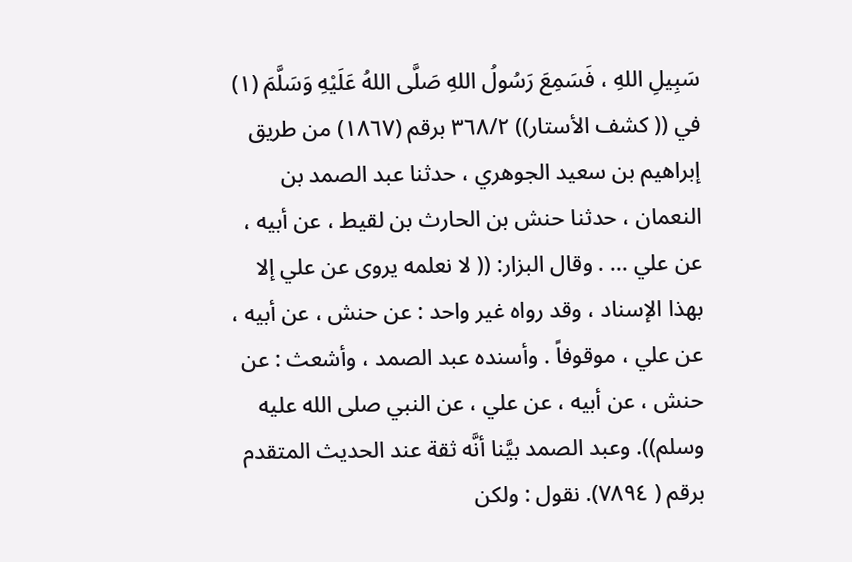سَبِيلِ اللهِ ، فَسَمِعَ رَسُولُ اللهِ صَلَّى اللهُ عَلَيْهِ وَسَلَّمَ (١) في (( كشف الأستار)) ٣٦٨/٢ برقم (١٨٦٧) من طريق إبراهيم بن سعيد الجوهري ، حدثنا عبد الصمد بن النعمان ، حدثنا حنش بن الحارث بن لقيط ، عن أبيه ، عن علي ... . وقال البزار: (( لا نعلمه يروى عن علي إلا بهذا الإسناد ، وقد رواه غير واحد : عن حنش ، عن أبيه ، عن علي ، موقوفاً . وأسنده عبد الصمد ، وأشعث : عن حنش ، عن أبيه ، عن علي ، عن النبي صلى الله عليه وسلم)). وعبد الصمد بيَّنا أنَّه ثقة عند الحديث المتقدم برقم ( ٧٨٩٤). نقول : ولكن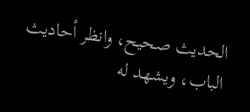الحديث صحيح، وانظر أحاديث الباب، ويشهد له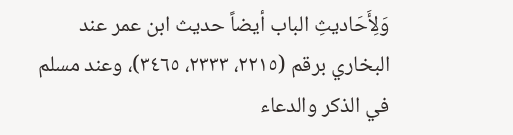وَلِأَحَاديثِ الباب أيضاً حديث ابن عمر عند البخاري برقم (٢٢١٥، ٢٣٣٣، ٣٤٦٥)، وعند مسلم في الذكر والدعاء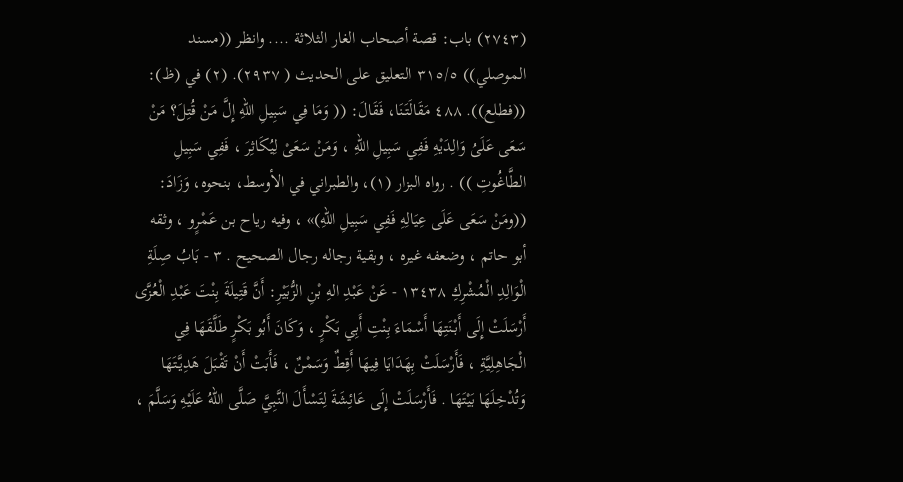(٢٧٤٣) باب: قصة أصحاب الغار الثلاثة .... وانظر ((مسند الموصلي)) ٣١٥/٥ التعليق على الحديث ( ٢٩٣٧). (٢) في (ظ): ((فطلع)). ٤٨٨ مَقَالَتَنَا، فَقَالَ: (( وَمَا فِي سَبِيلِ اللهِ إِلَّ مَنْ قُتِلَ؟ مَنْ سَعَى عَلَىُ وَالِدَيْهِ فَفِي سَبِيلِ اللهِ ، وَمَنْ سَعَىْ لِيُكَاثِرَ ، فَفِي سَبِيلِ الطَّاغُوتِ )) . رواه البزار (١)، والطبراني في الأوسط، بنحوه، وَزَادَ: ((ومَنْ سَعَى عَلَى عِيَالِهِ فَفِي سَبِيلِ اللهِ)» ، وفيه رياح بن عَمْرٍو ، وثقه أبو حاتم ، وضعفه غيره ، وبقية رجاله رجال الصحيح . ٣ - بَابُ صِلَةِ الْوَالِدِ الْمُشْرِكِ ١٣٤٣٨ - عَنْ عَبْدِ الهِ بْنِ الزُّبَيْرِ: أَنَّ قَتِيلَةَ بِنْتَ عَبْدِ الْعُزَّى أَرْسَلَتْ إِلَى أَبْنَتِهَا أَسْمَاءَ بِنْتِ أَبِي بَكْرٍ ، وَكَانَ أَبُو بَكْرٍ طَلَّقَهَا فِي الْجَاهِلِيَّةِ ، فَأَرْسَلَتْ بِهَدَايَا فِيهَا أَقِطٌ وَسَمْنٌ ، فَأَبَتْ أَنْ تَقْبَلَ هَدِيَّتَهَا وَتُدْخِلَهَا بَيْتَهَا . فَأَرْسَلَتْ إِلَى عَائِشَةَ لِتَسْأَلَ النَّبِيَّ صَلَّى اللهُ عَلَيْهِ وَسَلَّمَ ،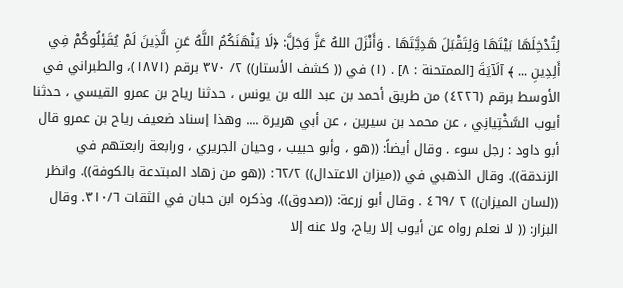لِتُدْخِلَهَا بَيْتَهَا وَلِتَقْبَلَ هَدِيَّتَهَا . وَأَنْزَلَ اللهُ عَزَّ وَجَلَّ: ﴿لَا يَنْهَنَكُمُ اللَّهُ عَنِ الَّذِينَ لَمْ يُقَئِلُوكُمْ فِي أَلِدِينِ ... ﴾ آلَآيَةَ [الممتحنة : ٨] . (١) في (( كشف الأستار)) ٢/ ٣٧٠ برقم (١٨٧١)، والطبراني في الأوسط برقم (٤٢٢٦) من طريق أحمد بن عبد الله بن يونس ، حدثنا رياح بن عمرو القيسي ، حدثنا أيوب السَّخْتِيانِي ، عن محمد بن سيرين ، عن أبي هريرة .... وهذا إسناد ضعيف رياح بن عمرو قال أبو داود : رجل سوء . وقال أيضاً: ((هو ، وأبو حبيب ، وحيان الجريري ، ورابعة رابعتهم في الزندقة)). وقال الذهبي في ((ميزان الاعتدال)) ٦٢/٢: ((هو من زهاد المبتدعة بالكوفة)). وانظر ((لسان الميزان)) ٢ /٤٦٩ . وقال أبو زرعة: ((صدوق)). وذكره ابن حبان في الثقات ٣١٠/٦. وقال البزار: (( لا نعلم رواه عن أيوب إلا رياح، ولا عنه إلا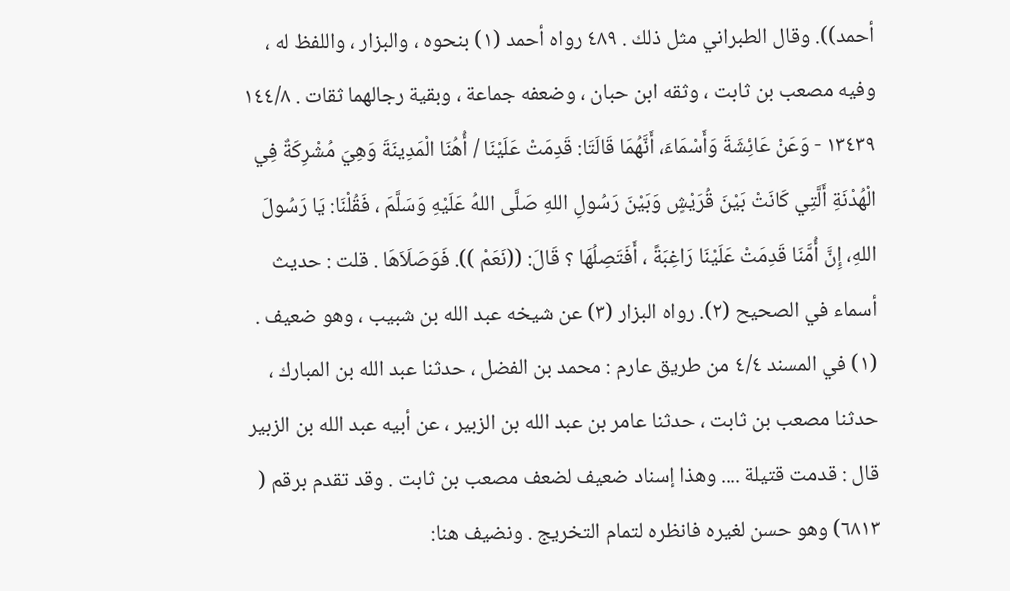أحمد)). وقال الطبراني مثل ذلك . ٤٨٩ رواه أحمد (١) بنحوه ، والبزار ، واللفظ له ، وفيه مصعب بن ثابت ، وثقه ابن حبان ، وضعفه جماعة ، وبقية رجالهما ثقات . ١٤٤/٨ ١٣٤٣٩ - وَعَنْ عَائِشَةَ وَأَسْمَاءَ، أَنَّهُمَا قَالَتَا: قَدِمَتْ عَلَيْنَا / أُهُنَا الْمَدِينَةَ وَهِيَ مُشْرِكَةٌ فِي الْهُدْنَةِ أَلَّتِي كَانَتْ بَيْنَ قُرَيْشٍ وَبَيْنَ رَسُولِ اللهِ صَلَّى اللهُ عَلَيْهِ وَسَلَّمَ ، فَقُلْنَا: يَا رَسُولَ اللهِ، إِنَّ أُمَّنَا قَدِمَتْ عَلَيْنَا رَاغِبَةً ، أَفَتَصِلُهَا ؟ قَالَ: ((نَعَمْ )). فَوَصَلَاَهَا . قلت : حديث أسماء في الصحيح (٢). رواه البزار (٣) عن شيخه عبد الله بن شبيب ، وهو ضعيف . (١) في المسند ٤/٤ من طريق عارم : محمد بن الفضل ، حدثنا عبد الله بن المبارك ، حدثنا مصعب بن ثابت ، حدثنا عامر بن عبد الله بن الزبير ، عن أبيه عبد الله بن الزبير قال : قدمت قتيلة .... وهذا إسناد ضعيف لضعف مصعب بن ثابت . وقد تقدم برقم ( ٦٨١٣) وهو حسن لغيره فانظره لتمام التخريج . ونضيف هنا: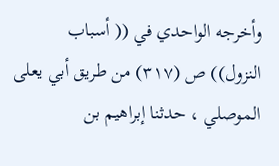وأخرجه الواحدي في (( أسباب النزول)) ص (٣١٧) من طريق أبي يعلى الموصلي ، حدثنا إبراهيم بن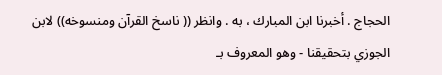الحجاج . أخبرنا ابن المبارك ، به . وانظر (( ناسخ القرآن ومنسوخه)) لابن الجوزي بتحقيقنا - وهو المعروف بـ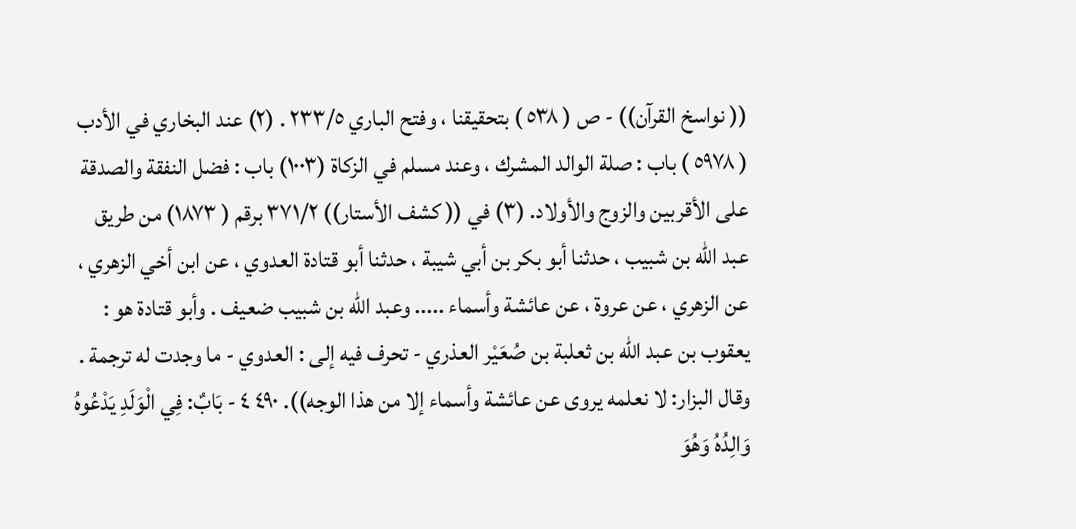(( نواسخ القرآن)) - ص ( ٥٣٨ ) بتحقيقنا ، وفتح الباري ٢٣٣/٥ . (٢) عند البخاري في الأدب ( ٥٩٧٨ ) باب : صلة الوالد المشرك ، وعند مسلم في الزكاة (١٠٠٣) باب : فضل النفقة والصدقة على الأقربين والزوج والأولاد. (٣) في (( كشف الأستار)) ٣٧١/٢ برقم ( ١٨٧٣) من طريق عبد الله بن شبيب ، حدثنا أبو بكر بن أبي شيبة ، حدثنا أبو قتادة العدوي ، عن ابن أخي الزهري ، عن الزهري ، عن عروة ، عن عائشة وأسماء ..... وعبد الله بن شبيب ضعيف . وأبو قتادة هو : يعقوب بن عبد الله بن ثعلبة بن صُعَيْر العذري - تحرف فيه إلى : العدوي - ما وجدت له ترجمة . وقال البزار: لا نعلمه يروى عن عائشة وأسماء إلا من هذا الوجه)). ٤٩٠ ٤ - بَابٌ: فِي الْوَلَدِ يَدْعُوهُ وَالِدُهُ وَهُوَ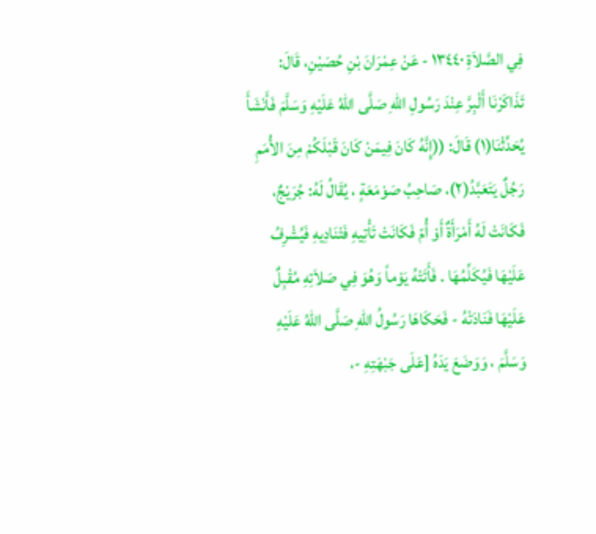فِي الصَّلاَةِ ١٣٤٤٠ - عَنْ عِمْرَانَ بْنِ حُصَيْنِ، قَالَ: تَذَاكَرْنَا أَلْبِرَّ عِنْدَ رَسُولِ اللهِ صَلَّى اللهُ عَلَيْهِ وَسَلَّمَ فَأَنْشَأَ يُحَدِّثْنَا(١) قَالَ: ((إِنَّهُ كَانَ فِيمَنْ كَانَ قَبْلَكُمْ مِنَ الأُمَمِ رَجُلٌ يَتَعَبَّدُ(٢)، صَاحِبُ صَوْمَعَةٍ ، يُقَالُ لَهُ: جُرَيْجٌ، فَكَانَتْ لَهُ أَمْرَأَةٌ أَوْ أُمّ فَكَانَتْ تَأْتِيهِ فَتْنَادِيهِ فَيُشْرِفُ عَلَيْهَا فَيُكَلِّمُهَا . فَأَتَتْهُ يَوْماً وَهُوَ فِي صَلاَتِهِ مُقْبِلٌ عَلَيْهَا فَنَادَتْهُ - فَحَكَاهَا رَسُولُ اللهِ صَلَّى اللهُ عَلَيْهِ وَسَلَّمَ ، وَوَضَعَ يَدَهُ [عَلَى جَبْهَتِهِ -،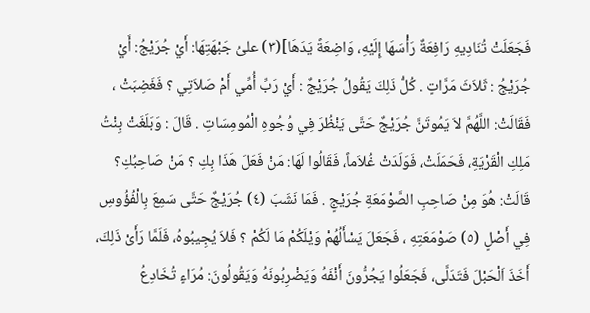فَجَعَلَتْ تُنَادِيهِ رَافِعَةٌ رَأْسَهَا إِلَيْهِ، وَاضِعَةً يَدَهَا](٣) علىُ جَبْهَتِهَا: أَيْ جُرَيْجُ: أَيْ جُرَيْجُ : ثَلاَثَ مَرَّاتٍ . كُلُّ ذَلِكَ يَقُولُ جُرَيْجٌ : أَيْ رَبِّ أُمِّي أَمْ صَلاَتِي ؟ فَغَضِبَتْ ، فَقَالَتْ: اللَّهُمَّ لاَ يَمُوتَنَّ جُرَيْجٌ حَتَّى يَنْظُرَ فِي وُجُوهِ الْمُومِسَاتِ . قَالَ : وَبَلَغَتْ بِنْتُ مَلِكِ الْقَرْيَةِ، فَحَمَلَتْ، فَوَلَدَتْ غُلاَماً، فَقَالُوا لَهَا: مَنْ فَعَلَ هَذَا بِكِ ؟ مَنْ صَاحِبُكِ؟ قَالَتْ: هُوَ مِنْ صَاحِبِ الصَّوْمَعَةِ جُرَيْجٍ . فَمَا نَشَبَ (٤) جُرَيْجٌ حَتَّى سَمِعَ بِالْفُؤُوسِ فِي أَصْلٍ (٥) صَوْمَعَتِهِ ، فَجَعَلَ يَسْأَلُهُمْ وَيْلَكُمْ مَا لَكُمْ ؟ فَلاَ يُجِيبُوهُ، فَلَمَّا رَأَىْ ذَلِكَ، أَخَذَ اَلْحَبْلَ فَتَدَلَّى، فَجَعَلُوا يَجُرُّونَ أَنْفَهُ وَيَضْرِبُونَهُ وَيَقُولُونَ: مُرَاءٍ تُخَادِعُ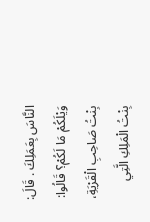النَّاسَ بِعَمَلِكَ . قَالَ: وَيْلَكُمْ مَا لَكُمْ؟ قَالُوا: بِنْتُ صَاحِبِ الْقَرْيَةِ، بِنْتُ الْمَلِكِ الَّتِي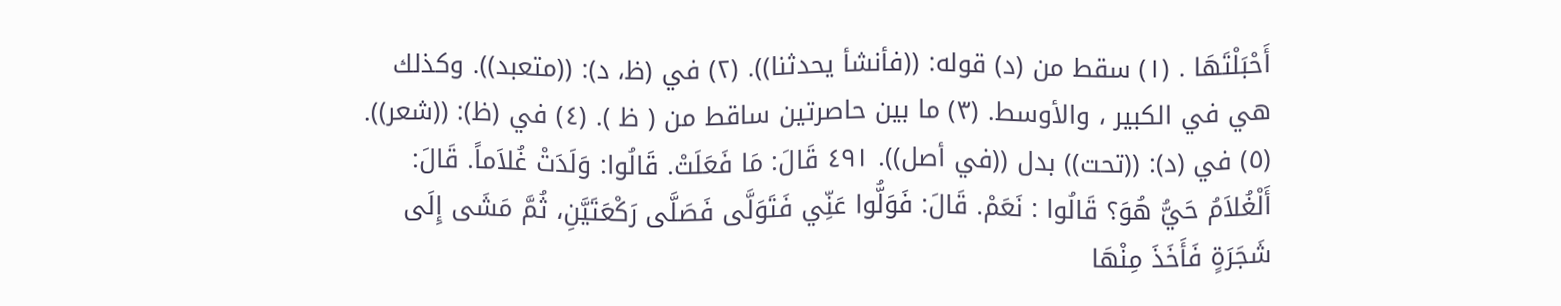أَحْبَلْتَهَا . (١) سقط من (د) قوله: ((فأنشأ يحدثنا)). (٢) في (ظ، د): ((متعبد)). وكذلك هي في الكبير ، والأوسط. (٣) ما بين حاصرتين ساقط من ( ظ ). (٤) في (ظ): ((شعر)). (٥) في (د): ((تحت)) بدل ((في أصل)). ٤٩١ قَالَ: مَا فَعَلَتْ. قَالُوا: وَلَدَتْ غُلاَماً. قَالَ: أَلْغُلاَمُ حَيُّ هُوَ؟ قَالُوا : نَعَمْ. قَالَ: فَوَلُّوا عَنِّي فَتَوَلَّى فَصَلَّى رَكْعَتَيَّنِ، ثُمَّ مَشَى إِلَى شَجَرَةٍ فَأَخَذَ مِنْهَا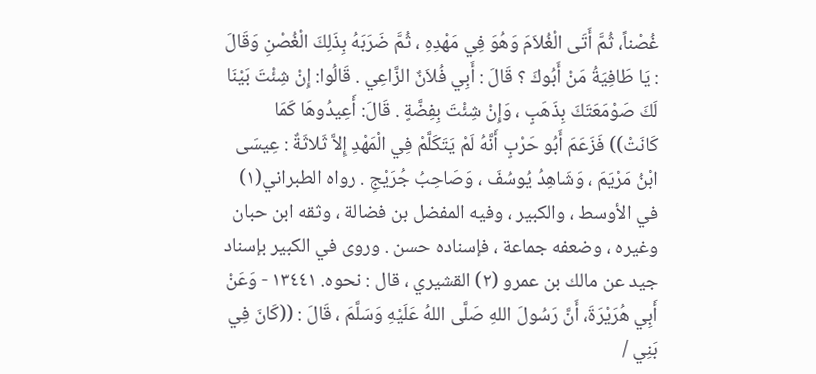غُصْناً، ثُمَّ أَتَى الْغُلاَمَ وَهُوَ فِي مَهْدِهِ ، ثُمَّ ضَرَبَهُ بِذَلِكَ الْغُصْنِ وَقَالَ : يَا طَافِيَةُ مَنْ أَبُوكَ ؟ قَالَ : أَبِي فُلاَنٌ الزَّاعِي . قَالُوا: إِنْ شِئْتَ بَيْنَا لَكَ صَوْمَعَتَكَ بِذَهَبٍ ، وَإِنْ شِئْتَ بِفِضَّةٍ . قَالَ: أَعِيدُوهَا كَمَا كَانَتْ)) فَزَعَمَ أَبُو حَرْبٍ أَنَّهُ لَمْ يَتَكَلَّمْ فِي الْمَهْدِ إِلاَّ ثَلاثَةٌ : عِيسَى ابْنُ مَرْيَمَ ، وَشَاهِدُ يُوسُفَ ، وَصَاحِبُ جُرَيْجِ . رواه الطبراني(١) في الأوسط ، والكبير ، وفيه المفضل بن فضالة ، وثقه ابن حبان وغيره ، وضعفه جماعة ، فإسناده حسن . وروى في الكبير بإسناد جيد عن مالك بن عمرو (٢) القشيري ، قال : نحوه. ١٣٤٤١ - وَعَنْ أَبِي هُرَيْرَةَ، أَنَّ رَسُولَ اللهِ صَلَّى اللهُ عَلَيْهِ وَسَلَّمَ ، قَالَ : ((كَانَ فِي بَنِي /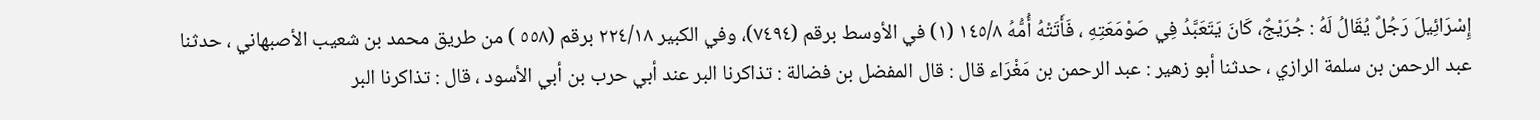إِسْرَائِيلَ رَجُلٌ يُقَالُ لَهُ : جُرَيْجٌ، كَانَ يَتَعَبَّدُ فِي صَوْمَعَتِهِ ، فَأَتَتْهُ أُمُّهُ ١٤٥/٨ (١) في الأوسط برقم (٧٤٩٤)، وفي الكبير ٢٢٤/١٨ برقم (٥٥٨ ) من طريق محمد بن شعيب الأصبهاني ، حدثنا عبد الرحمن بن سلمة الرازي ، حدثنا أبو زهير : عبد الرحمن بن مَغْرَاء قال : قال المفضل بن فضالة : تذاكرنا البر عند أبي حرب بن أبي الأسود ، قال : تذاكرنا البر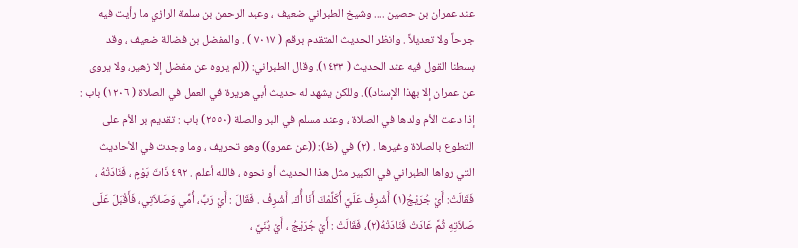عند عمران بن حصين .... وشيخ الطبراني ضعيف ، وعبد الرحمن بن سلمة الرازي ما رأيت فيه جرحاً ولا تعديلاً . وانظر الحديث المتقدم برقم ( ٧٠١٧ ) . والمفضل بن فضالة ضعيف ، وقد بسطنا القول فيه عند الحديث ( ١٤٣٣). وقال الطبراني: ((لم يروه عن مفضل إلا زهير، ولا يروى عن عمران إلا بهذا الإسناد)). وللكن يشهد له حديث أبي هريرة في العمل في الصلاة ( ١٢٠٦) باب : إذا دعت الأم ولدها في الصلاة ، وعند مسلم في البر والصلة (٢٥٥٠) باب : تقديم بر الأم على التطوع بالصلاة وغيرها . (٢) في (ظ): ((عن عمرو)) وهو تحريف ، وما وجدت في الأحاديث التي رواها الطبراني في الكبير مثل هذا الحديث أو نحوه ، فالله أعلم . ٤٩٢ ذَاتَ بَوْمٍ ، فَنَادَتْهُ ، فَقَالَتْ: أَيْ جُرَيْجُ(١) أَشْرِفْ عَلَيَّ أُكَلِّمْكَ أَنَا أُّكَ. أَشْرِفْ . فَقَالَ : أَيْ رَبِّ، أُمِّي وَصَلاَتِي، فَأَقْبَلَ عَلَى صَلاَتِهِ ثُمَّ عَادَتْ فَنَادَتْهُ(٢)، فَقَالَتْ : أَيْ جُرَيْجُ ، أَيْ بُنَيَّ ،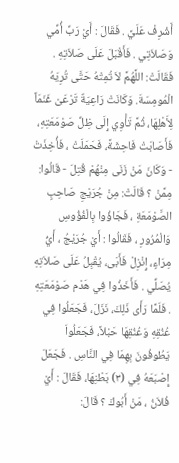أَشْرِفْ عَلَيَّ . فَقَالَ : أَيْ رَبِّ أُمِّي وَصَلاَتِي . فَأَقْبَلَ عَلَى صَلاَتِهِ . فَقَالَتْ: اللَّهُمَّ لاَ تُمِتْهُ حَتَّى تُرِيَهُ الْمُومِسَةَ. وَكَانَتْ رَاعِيَةٌ تَرْعَىْ غَنَمَاً لِأَهْلِهَا، ثُمَّ تَأْوِي إِلَى ظِلِّ صَوْمَعَتِهِ، فَأَصَابَتْ فَاحِشَةً، فَحَمَلَتْ ، فَأُخِذَتْ - وَكَانَ مَنْ زَنَى مِنْهُمْ قُتِلَ - قَالُوا: مِمَّنْ ؟ قَالَتْ: مِنْ جُرَيْجِ صَاحِبٍ الصَّوْمَعَةِ ، فَجَاؤُوا بِالْفُؤُوسِ وَالْمُرُورِ ، فَقَالُوا : أَيْ جُرَيْجُ ، أَيُّ مِرَاءٍ، إِنْزِلْ فَأَبَى، يُقْبِلُ عَلَى صَلاَتِهِ يُصَلِّي . فَأَخَذُوا فِي هَدْم صَوْمَعَتِهِ . فَلَمَّا رَأَى ذَلِكَ، نَزَلَ، فَجَعَلُوا فِي عُنُقِهِ وَعُنُقِهَا حَبْلاً، فَجَعَلُواَ يَطُوفُونَ بِهِمَا فِي النَّاسِ . فَجَعَلَ إِصْبَعَهُ فِي (٣) بَطْنِهَا، فَقَالَ : أَيْ فُلاَنُ ، مَنْ أَبُوكَ ؟ قَالَ: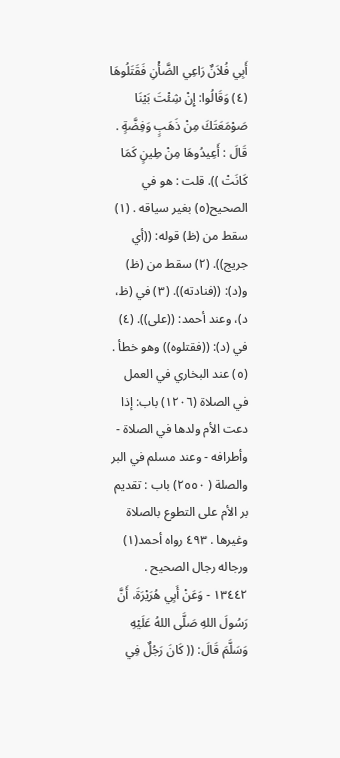أَبِي فُلاَنٌ رَاعِي الضَّأْنِ فَقَتَلُوهَا (٤) وَقَالُوا: إِنْ شِئْتَ بَيْنَا صَوْمَعَتَكَ مِنْ ذَهَبٍ وَفِضَّةٍ . قَالَ : أَعِيدُوهَا مِنْ طِينٍ كَمَا كَانَتْ )). قلت : هو في الصحيح(٥) بغير سياقه . (١) سقط من (ظ) قوله: ((أي جريج)). (٢) سقط من (ظ) و(د): ((فنادته)). (٣) في (ظ، د)، وعند أحمد: ((على)). (٤) في (د): ((فقتلوه)) وهو خطأ . (٥) عند البخاري في العمل في الصلاة (١٢٠٦) باب: إذا دعت الأم ولدها في الصلاة - وأطرافه - وعند مسلم في البر والصلة ( ٢٥٥٠) باب : تقديم بر الأم على التطوع بالصلاة وغيرها . ٤٩٣ رواه أحمد(١) ورجاله رجال الصحيح . ١٣٤٤٢ - وَعَنْ أَبِي هُرَيْرَةَ، أَنَّ رَسُولَ اللهِ صَلَّى اللهُ عَلَيْهِ وَسَلَّمَ قَالَ: (( كَانَ رَجُلٌ فِي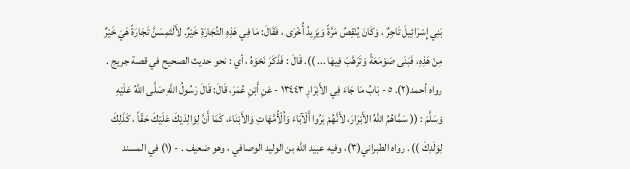بَنِي إِسْرَائِيلَ تَاجِرٌ ، وَكَانَ يُنْقِصُ مَرَّةً وَيَزِيدُ أُخْرَى ، فَقَالَ: مَا فِي هَذِهِ التِّجَارَةِ خَيْرٌ. لأَلْتَمِسَنَّ تَجَارَةً هَيَ خَيْرٌ مِنْ هَذِهِ، فَبَنَى صَوْمَعَةً وَتَرَهَّبَ فِيهَا ... )). قَالَ : فَذَكَرَ نَحْوَهُ ، أي : نحو حديث الصحيح في قصة جريج . رواه أحمد(٢). ٥ - بَابُ مَا جَاءَ فِي الأَبْرَارِ ١٣٤٤٣ - عَنِ أَبْنِ عُمَرَ، قَالَ: قَالَ رَسُولُ اللهِ صَلَّى اللهُ عَلَيْهِ وَسَلَّمَ : (( سَمَّاهُمُ اللهُ الأَبْرَارَ، لأَنَّهُمْ بَرُوا أَلْآبَاءَ وَاُلْأُمَّهَاتِ وَالأَبْنَاءَ، كَمَا أَنَّ لِوَالِدَيْكَ عَلَيْكَ حَقّاً ، كَذَلِكَ لِوَلَدِكَ )) . رواه الطبراني(٣)، وفيه عبيد الله بن الوليد الوصافي ، وهو ضعيف . - (١) في المسند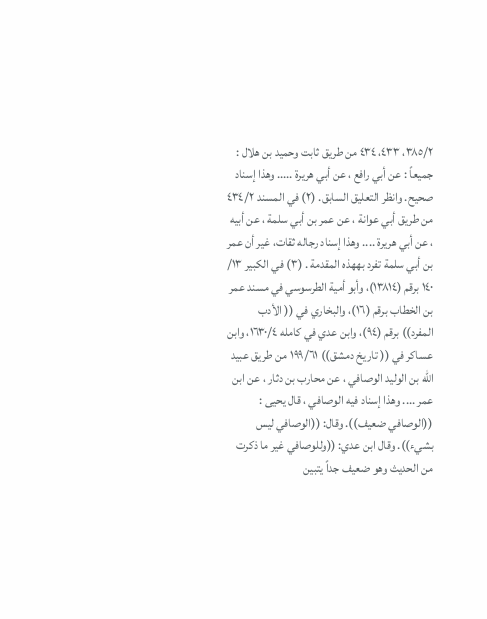٣٨٥/٢، ٤٣٣، ٤٣٤ من طريق ثابت وحميد بن هلال : جميعاً : عن أبي رافع ، عن أبي هريرة ..... وهذا إسناد صحيح. وانظر التعليق السابق. (٢) في المسند ٤٣٤/٢ من طريق أبي عوانة ، عن عمر بن أبي سلمة ، عن أبيه ، عن أبي هريرة .... وهذا إسناد رجاله ثقات، غير أن عمر بن أبي سلمة تفرد بههذه المقدمة . (٣) في الكبير ١٣/ ١٤٠ برقم (١٣٨١٤)، وأبو أمية الطرسوسي في مسند عمر بن الخطاب برقم (١٦)، والبخاري في (( الأدب المفرد)) برقم (٩٤)، وابن عدي في كامله ١٦٣٠/٤، وابن عساكر في (( تاريخ دمشق)) ١٩٩/٦١ من طريق عبيد الله بن الوليد الوصافي ، عن محارب بن دثار ، عن ابن عمر .... وهذا إسناد فيه الوصافي ، قال يحيى : ((الوصافي ضعيف)). وقال: ((الوصافي ليس بشيء)). وقال ابن عدي: ((وللوصافي غير ما ذكرت من الحديث وهو ضعيف جداً يتبين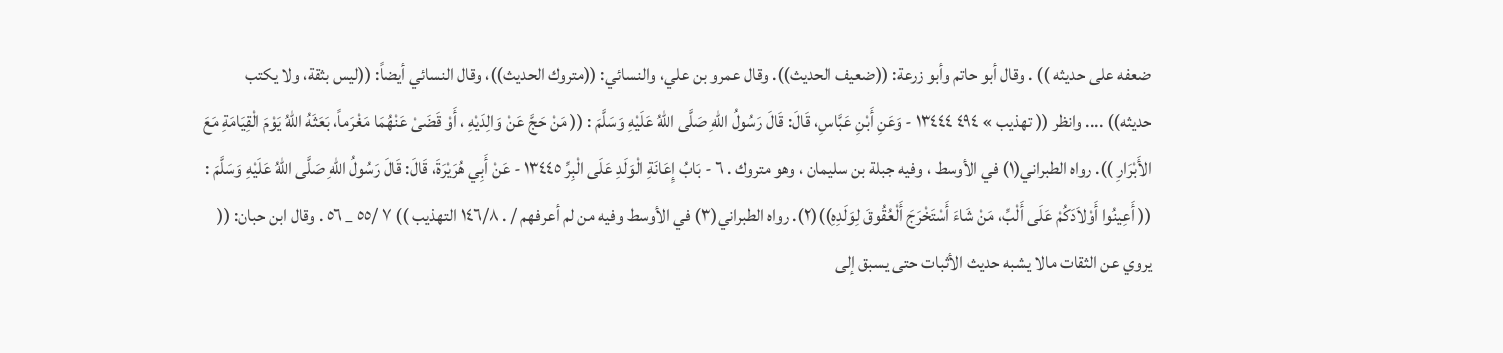ضعفه على حديثه )) . وقال أبو حاتم وأبو زرعة: ((ضعيف الحديث)). وقال عمرو بن علي، والنسائي: ((متروك الحديث))، وقال النسائي أيضاً: ((ليس بثقة، ولا يكتب حديثه)) .... وانظر (( تهذيب » ٤٩٤ ١٣٤٤٤ - وَعَنِ أَبْنِ عَبَّاسِ، قَالَ: قَالَ رَسُولُ اللهِ صَلَّى اللهُ عَلَيْهِ وَسَلَّمَ : (( مَنْ حَجَّ عَنْ وَالِدَيْهِ ، أَوْ قَضَىْ عَنْهُمَا مَغْرَماً، بَعَثَهُ اللهُ يَوْمَ الْقِيَامَةِ مَعَ الأَبْرَارِ )). رواه الطبراني(١) في الأوسط ، وفيه جبلة بن سليمان ، وهو متروك . ٦ - بَابُ إِعَانَةِ الْوَلَدِ عَلَى الْبِرِّ ١٣٤٤٥ - عَنْ أَبِي هُرَيْرَةَ، قَالَ: قَالَ رَسُولُ اللهِ صَلَّى اللهُ عَلَيْهِ وَسَلَّمَ : (( أَعِينُوا أَوْلاَدَكُمْ عَلَى أَلْبِّ، مَنْ شَاءَ أَسْتَخْرَجَ أَلْعُقُوقَ لِوَلَدِهِ))(٢). رواه الطبراني(٣) في الأوسط وفيه من لم أعرفهم / . ١٤٦/٨ التهذيب )) ٧ /٥٥ _ ٥٦ . وقال ابن حبان: (( يروي عن الثقات مالا يشبه حديث الأثبات حتى يسبق إلى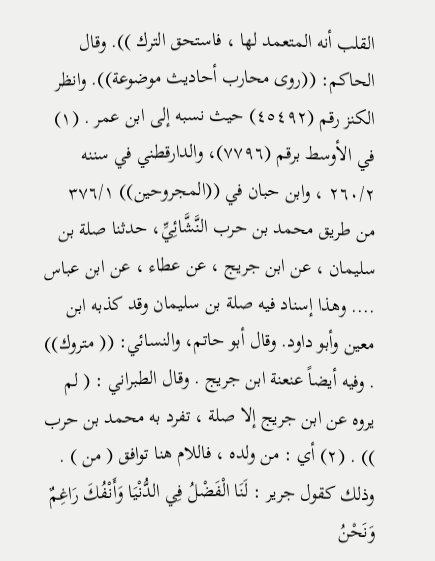القلب أنه المتعمد لها ، فاستحق الترك )). وقال الحاكم: ((روى محارب أحاديث موضوعة)). وانظر الكنز رقم (٤٥٤٩٢) حيث نسبه إلى ابن عمر . (١) في الأوسط برقم (٧٧٩٦)، والدارقطني في سننه ٢٦٠/٢ ، وابن حبان في ((المجروحين)) ٣٧٦/١ من طريق محمد بن حرب النَّشَّائِيِّ، حدثنا صلة بن سليمان ، عن ابن جريج ، عن عطاء ، عن ابن عباس .... وهذا إسناد فيه صلة بن سليمان وقد كذبه ابن معين وأبو داود. وقال أبو حاتم، والنسائي: (( متروك)) . وفيه أيضاً عنعنة ابن جريج . وقال الطبراني : ( لم يروه عن ابن جريج إلا صلة ، تفرد به محمد بن حرب )) . (٢) أي : من ولده ، فاللام هنا توافق ( من ) . وذلك كقول جرير : لَنَا الْفَضْلُ فِي الدُّنْيَا وَأَنْفُكَ رَاغِمٌ وَنَحْنُ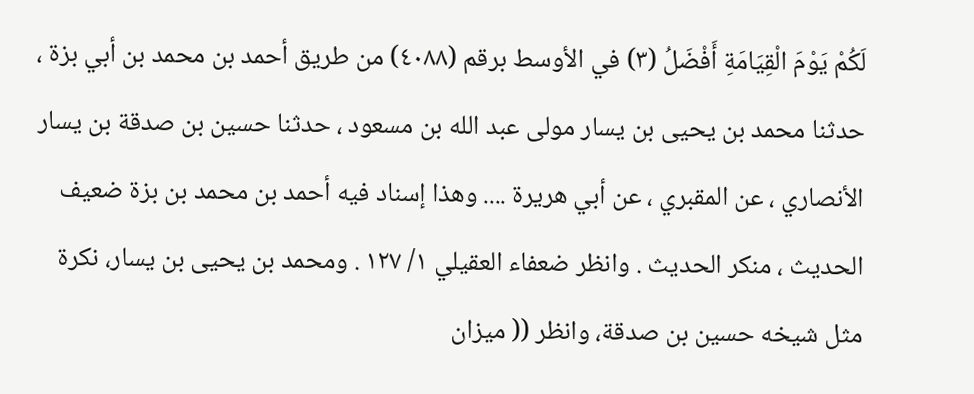لَكُمْ يَوْمَ الْقِيَامَةِ أَفْضَلُ (٣) في الأوسط برقم (٤٠٨٨) من طريق أحمد بن محمد بن أبي بزة ، حدثنا محمد بن يحيى بن يسار مولى عبد الله بن مسعود ، حدثنا حسين بن صدقة بن يسار الأنصاري ، عن المقبري ، عن أبي هريرة .... وهذا إسناد فيه أحمد بن محمد بن بزة ضعيف الحديث ، منكر الحديث . وانظر ضعفاء العقيلي ١/ ١٢٧ . ومحمد بن يحيى بن يسار، نكرة مثل شيخه حسين بن صدقة، وانظر (( ميزان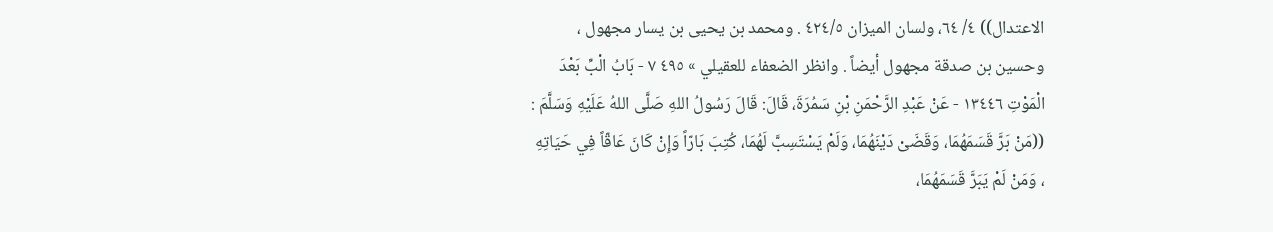الاعتدال)) ٤/ ٦٤، ولسان الميزان ٤٢٤/٥ . ومحمد بن يحيى بن يسار مجهول ، وحسين بن صدقة مجهول أيضاً . وانظر الضعفاء للعقيلي » ٤٩٥ ٧ - بَابُ الْبِّ بَعْدَ الْمَوْتِ ١٣٤٤٦ - عَنْ عَبْدِ الرَّحْمَنِ بْنِ سَمُرَةَ، قَالَ: قَالَ رَسُولُ اللهِ صَلَّى اللهُ عَلَيْهِ وَسَلَّمَ : ((مَنْ بَرَّ قَسَمَهُمَا، وَقَضَىْ دَيْنَهُمَا، وَلَمْ يَسْتَسِبَّ لَهُمَا، كُتِبَ بَارّاً وَإِنْ كَانَ عَاقّاً فِي حَيَاتِهِ ، وَمَنْ لَمْ يَبَرَّ قَسَمَهُمَا،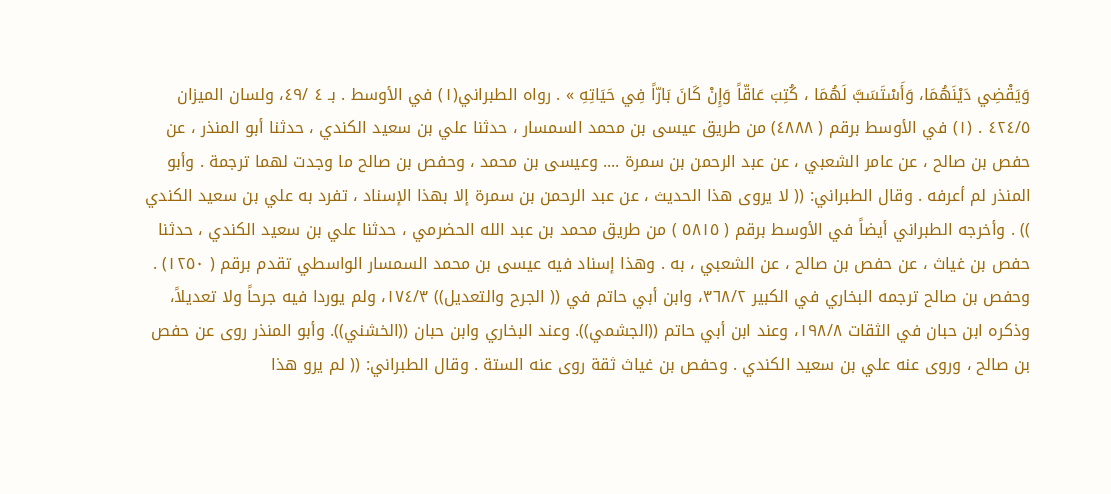وَيَقْضِي دَيْنَهُمَا، وَأَسْتَسَبَّ لَهُمَا ، كُتِبَ عَاقّاً وَإِنْ كَانَ بَارّاً فِي حَيَاتِهِ » . رواه الطبراني(١) في الأوسط . بـ ٤ /٤٩، ولسان الميزان ٤٢٤/٥ . (١) في الأوسط برقم ( ٤٨٨٨) من طريق عيسى بن محمد السمسار ، حدثنا علي بن سعيد الكندي ، حدثنا أبو المنذر ، عن حفص بن صالح ، عن عامر الشعبي ، عن عبد الرحمن بن سمرة .... وعيسى بن محمد ، وحفص بن صالح ما وجدت لهما ترجمة . وأبو المنذر لم أعرفه . وقال الطبراني: (( لا يروى هذا الحديث ، عن عبد الرحمن بن سمرة إلا بهذا الإسناد ، تفرد به علي بن سعيد الكندي )) . وأخرجه الطبراني أيضاً في الأوسط برقم ( ٥٨١٥ ) من طريق محمد بن عبد الله الحضرمي ، حدثنا علي بن سعيد الكندي ، حدثنا حفص بن غياث ، عن حفص بن صالح ، عن الشعبي ، به . وهذا إسناد فيه عيسى بن محمد السمسار الواسطي تقدم برقم ( ١٢٥٠) . وحفص بن صالح ترجمه البخاري في الكبير ٣٦٨/٢، وابن أبي حاتم في (( الجرح والتعديل)) ١٧٤/٣، ولم يوردا فيه جرحاً ولا تعديلاً، وذكره ابن حبان في الثقات ١٩٨/٨، وعند ابن أبي حاتم ((الجشمي)). وعند البخاري وابن حبان ((الخشني)). وأبو المنذر روى عن حفص بن صالح ، وروى عنه علي بن سعيد الكندي . وحفص بن غياث ثقة روى عنه الستة . وقال الطبراني: (( لم يرو هذا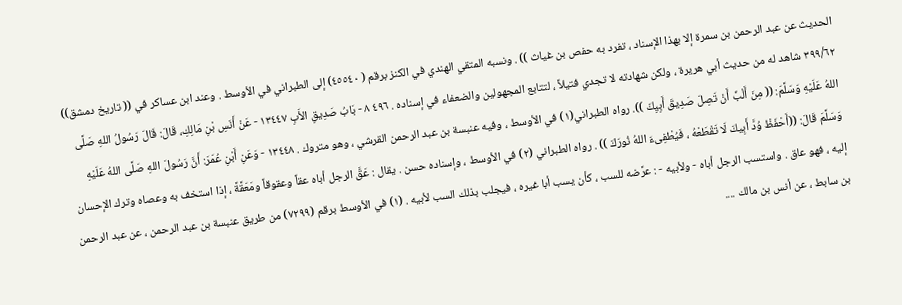الحديث عن عبد الرحمن بن سمرة إلا بهذا الإسناد ، تفرد به حفص بن غياث )) . ونسبه المتقي الهندي في الكنز برقم ( ٤٥٥٤٠) إلى الطبراني في الأوسط . وعند ابن عساكر في (( تاريخ دمشق)) ٣٩٩/٦٢ شاهد له من حديث أبي هريرة ، ولكن شهادته لا تجدي فتيلاً ، لتتابع المجهولين والضعفاء في إسناده . ٤٩٦ ٨ - بَابُ صَدِيقِ الأَبِ ١٣٤٤٧ - عَنْ أَنَسِ بْنِ مَالِكِ، قَالَ: قَالَ رَسُولُ اللهِ صَلَّى اللهُ عَلَيْهِ وَسَلَّمَ: (( مِنَ أَلْبِّ أَنْ تَصِلَ صَدِيقَ أَبِيِكَ )). رواه الطبراني(١) في الأوسط ، وفيه عنبسة بن عبد الرحمن القرشي ، وهو متروك . ١٣٤٤٨ - وَعَنِ أَبْنِ عُمَرَ: أَنَّ رَسُولَ اللهِ صَلَّى اللهُ عَلَيْهِ وَسَلَّمَ قَالَ: ((أَحْفَظْ وُدَّ أَبِيكَ لَا تَقْطَعْهُ ، فَيُطْفِىءَ اللهُ نُورَكَ )) . رواه الطبراني (٢) في الأوسط ، وإسناده حسن . يقال : عَقَّ الرجل أباه عقاً وعقوقاً ومَعَقَّةً ، إذا استخف به وعصاه وترك الإحسان إليه ، فهو عاق . واستسب الرجل أباه - ولأبيه - : عرَّضه للسب ، كأن يسب أبا غيره ، فيجلب بذلك السب لأبيه . (١) في الأوسط برقم (٧٢٩٩) من طريق عنبسة بن عبد الرحمن ، عن عبد الرحمن بن سابط ، عن أنس بن مالك ....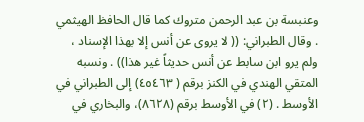وعنبسة بن عبد الرحمن متروك كما قال الحافظ الهيثمي . وقال الطبراني: (( لا يروى عن أنس إلا بهذا الإسناد ، ولم يرو ابن سابط عن أنس حديثاً غير هذا)) . ونسبه المتقي الهندي في الكنز برقم ( ٤٥٤٦٣) إلى الطبراني في الأوسط . (٢) في الأوسط برقم (٨٦٢٨)، والبخاري في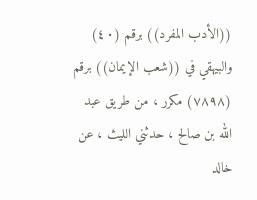((الأدب المفرد)) برقم (٤٠) والبيهقي في ((شعب الإيمان)) برقم (٧٨٩٨) مكرر ، من طريق عبد الله بن صالح ، حدثني الليث ، عن خالد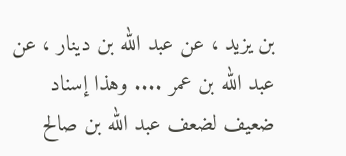بن يزيد ، عن عبد الله بن دينار ، عن عبد الله بن عمر .... وهذا إسناد ضعيف لضعف عبد الله بن صالح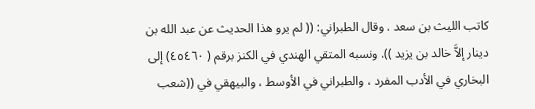كاتب الليث بن سعد . وقال الطبراني: (( لم يرو هذا الحديث عن عبد الله بن دينار إلاَّ خالد بن يزيد )). ونسبه المتقي الهندي في الكنز برقم ( ٤٥٤٦٠) إلى البخاري في الأدب المفرد ، والطبراني في الأوسط ، والبيهقي في ((شعب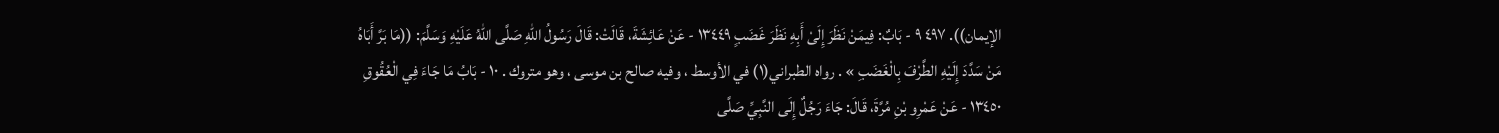الإيمان)). ٤٩٧ ٩ - بَابٌ: فِيمَنْ نَظَرَ إِلَىْ أَبِهِ نَظَرَ غَضَبٍ ١٣٤٤٩ - عَنْ عَائِشَةَ، قَالَتْ: قَالَ رَسُولُ اللهِ صَلَّى اللهُ عَلَيْهِ وَسَلَّمَ: ((مَا بَرَّ أَبَاهُ مَنْ سَدَّدَ إِلَيْهِ الطَّرْفَ بِالْغَضَبِ » . رواه الطبراني(١) في الأوسط ، وفيه صالح بن موسى ، وهو متروك . ١٠ - بَابُ مَا جَاءَ فِي الْعُقُوقِ ١٣٤٥٠ - عَنْ عَمْرِو بْنِ مُرَّةَ، قَالَ: جَاءَ رَجُلٌ إِلَى النَّبِيِّ صَلَّى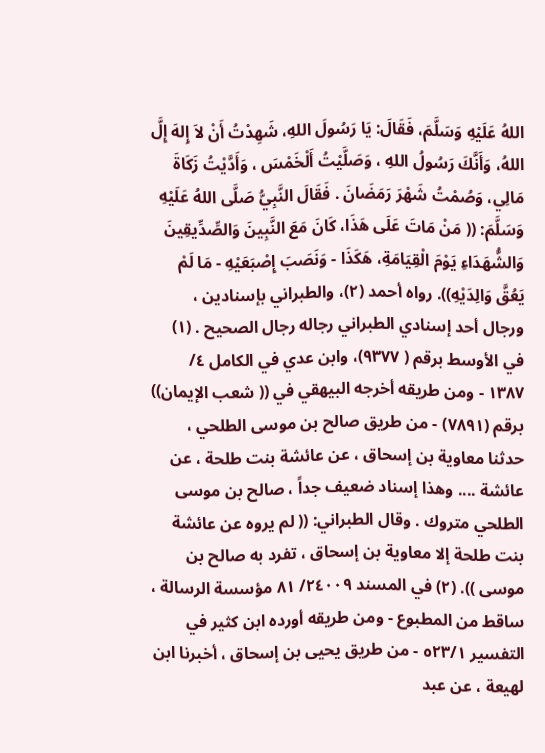اللهُ عَلَيْهِ وَسَلَّمَ، فَقَالَ: يَا رَسُولَ اللهِ، شَهِدْتُ أَنْ لاَ إِلهَ إِلَّ اللهُ، وَأَنَّكَ رَسُولُ اللهِ ، وَصَلَّيْتُ أَلْخَمْسَ ، وَأَدَّيْتُ زَكَاةَ مَالِي، وَصُمْتُ شَهْرَ رَمَضَانَ . فَقَالَ النَّبِيُّ صَلَّى اللهُ عَلَيْهِ وَسَلَّمَ: (( مَنْ مَاتَ عَلَى هَذَا، كَانَ مَعَ النَّبِينَ وَالصِّدِّيقِينَ وَالشُّهَدَاءِ يَوْمَ الْقِيَامَةِ، هَكَذَا - وَنَصَبَ إِصْبَعَيْهِ - مَا لَمْ يَعُقَّ وَالِدَيْهِ)). رواه أحمد (٢)، والطبراني بإسنادين ، ورجال أحد إسنادي الطبراني رجاله رجال الصحيح . (١) في الأوسط برقم ( ٩٣٧٧)، وابن عدي في الكامل ٤/ ١٣٨٧ - ومن طريقه أخرجه البيهقي في (( شعب الإيمان)) برقم (٧٨٩١) - من طريق صالح بن موسى الطلحي ، حدثنا معاوية بن إسحاق ، عن عائشة بنت طلحة ، عن عائشة .... وهذا إسناد ضعيف جداً ، صالح بن موسى الطلحي متروك . وقال الطبراني: (( لم يروه عن عائشة بنت طلحة إلا معاوية بن إسحاق ، تفرد به صالح بن موسی )). (٢) في المسند ٢٤٠٠٩/ ٨١ مؤسسة الرسالة ، ساقط من المطبوع - ومن طريقه أورده ابن كثير في التفسير ٥٢٣/١ - من طريق يحيى بن إسحاق ، أخبرنا ابن لهيعة ، عن عبد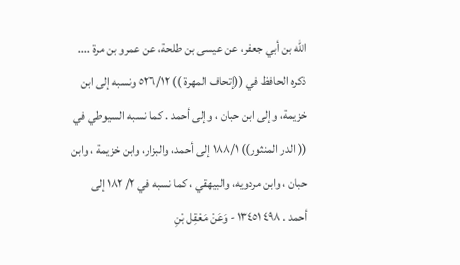الله بن أبي جعفر، عن عيسى بن طلحة، عن عمرو بن مرة .... ذكره الحافظ في ((إتحاف المهرة )) ٥٢٦/١٢ ونسبه إلى ابن خزيمة، وإلى ابن حبان ، وإلى أحمد . كما نسبه السيوطي في (( الدر المنثور)) ١٨٨/١ إلى أحمد، والبزار، وابن خزيمة ، وابن حبان ، وابن مردويه، والبيهقي ، كما نسبه في ٢/ ١٨٢ إلى أحمد . ٤٩٨ ١٣٤٥١ - وَعَنْ مَعْقِل بْنِ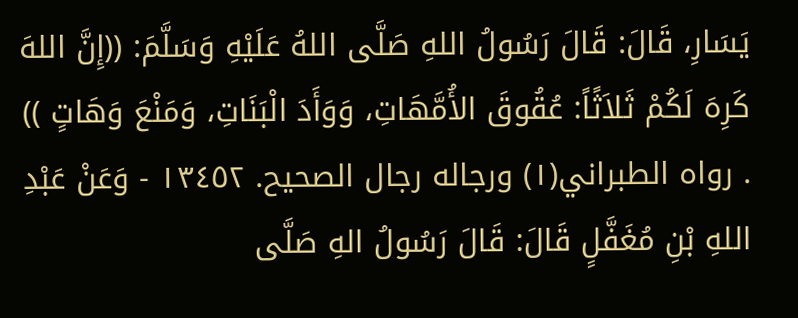يَسَارِ، قَالَ: قَالَ رَسُولُ اللهِ صَلَّى اللهُ عَلَيْهِ وَسَلَّمَ: ((إِنَّ اللهَ كَرِهَ لَكُمْ ثَلاَثًاً: عُقُوقَ الأُمَّهَاتِ، وَوَأَدَ الْبَنَاتِ، وَمَنْعَ وَهَاتٍ )) . رواه الطبراني(١) ورجاله رجال الصحيح. ١٣٤٥٢ - وَعَنْ عَبْدِ اللهِ بْنِ مُغَفَّلٍ قَالَ: قَالَ رَسُولُ الهِ صَلَّى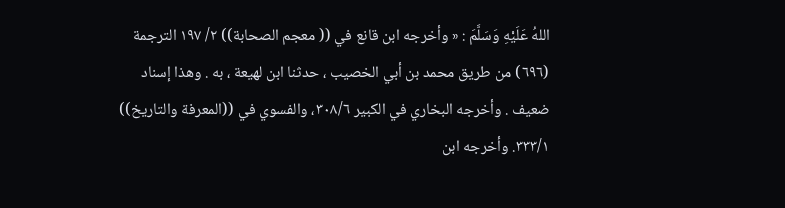اللهُ عَلَيْهِ وَسَلَّمَ : « وأخرجه ابن قانع في (( معجم الصحابة)) ٢/ ١٩٧ الترجمة (٦٩٦) من طريق محمد بن أبي الخصيب ، حدثنا ابن لهيعة ، به . وهذا إسناد ضعيف . وأخرجه البخاري في الكبير ٣٠٨/٦، والفسوي في ((المعرفة والتاريخ)) ٣٣٣/١. وأخرجه ابن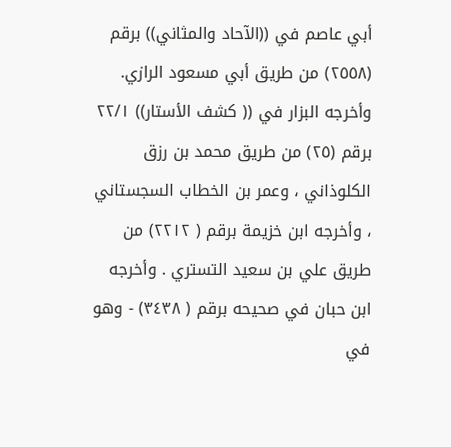أبي عاصم في ((الآحاد والمثاني)) برقم (٢٥٥٨) من طريق أبي مسعود الرازي. وأخرجه البزار في (( كشف الأستار)) ٢٢/١ برقم (٢٥) من طريق محمد بن رزق الكلوذاني ، وعمر بن الخطاب السجستاني ، وأخرجه ابن خزيمة برقم ( ٢٢١٢) من طريق علي بن سعيد التستري . وأخرجه ابن حبان في صحيحه برقم ( ٣٤٣٨) - وهو في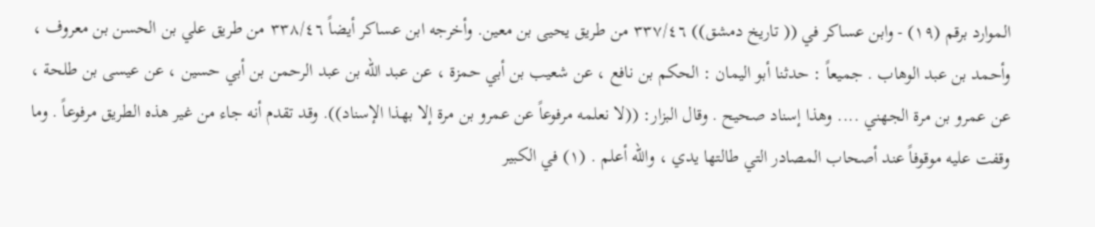الموارد برقم (١٩) - وابن عساكر في (( تاريخ دمشق)) ٣٣٧/٤٦ من طريق يحيى بن معين. وأخرجه ابن عساكر أيضاً ٣٣٨/٤٦ من طريق علي بن الحسن بن معروف ، وأحمد بن عبد الوهاب . جميعاً : حدثنا أبو اليمان : الحكم بن نافع ، عن شعيب بن أبي حمزة ، عن عبد الله بن عبد الرحمن بن أبي حسين ، عن عيسى بن طلحة ، عن عمرو بن مرة الجهني .... وهذا إسناد صحيح . وقال البزار: ((لا نعلمه مرفوعاً عن عمرو بن مرة إلا بهذا الإسناد)). وقد تقدم أنه جاء من غير هذه الطريق مرفوعاً . وما وقفت عليه موقوفاً عند أصحاب المصادر التي طالتها يدي ، والله أعلم . (١) في الكبير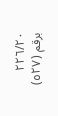٢٢٦/٢٠ برقم (٥٢٧)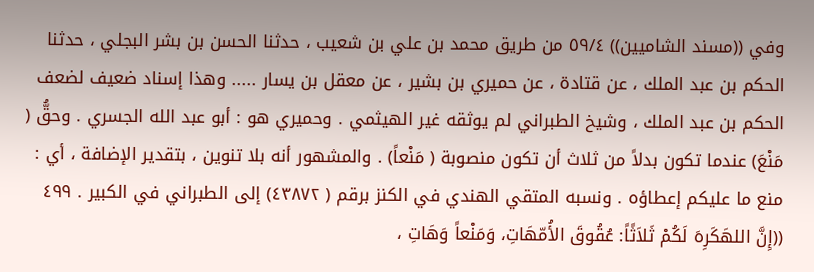وفي ((مسند الشاميين)) ٥٩/٤ من طريق محمد بن علي بن شعيب ، حدثنا الحسن بن بشر البجلي ، حدثنا الحكم بن عبد الملك ، عن قتادة ، عن حميري بن بشير ، عن معقل بن يسار ..... وهذا إسناد ضعيف لضعف الحكم بن عبد الملك ، وشيخ الطبراني لم يوثقه غير الهيثمي . وحميري هو : أبو عبد الله الجسري . وحقُّ ( مَنْعَ) عندما تكون بدلاً من ثلاث أن تكون منصوبة ( مَنْعاً) . والمشهور أنه بلا تنوين ، بتقدير الإضافة ، أي : منع ما عليكم إعطاؤه . ونسبه المتقي الهندي في الكنز برقم ( ٤٣٨٧٢) إلى الطبراني في الكبير . ٤٩٩ ((إِنَّ اللهَكَرِهَ لَكُمْ ثَلاَثًاً: عُقُوقَ الأُمّهَاتِ، وَمَنْعاً وَهَاتِ ،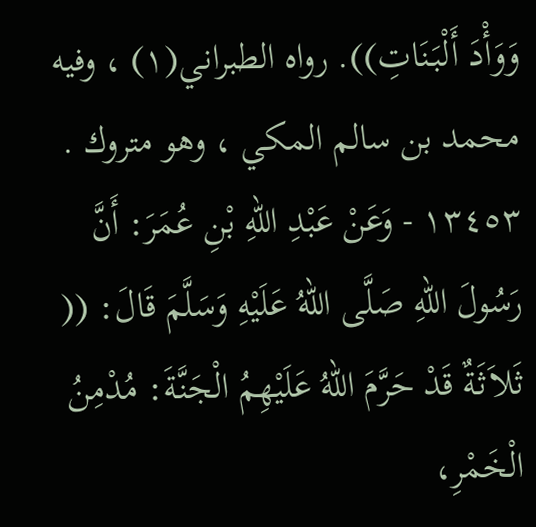وَوَأْدَ أَلْبَنَاتِ)). رواه الطبراني(١) ، وفيه محمد بن سالم المكي ، وهو متروك . ١٣٤٥٣ - وَعَنْ عَبْدِ اللهِ بْنِ عُمَرَ: أَنَّ رَسُولَ اللهِ صَلَّى اللهُ عَلَيْهِ وَسَلَّمَ قَالَ: (( ثَلاَثَةٌ قَدْ حَرَّمَ اللهُ عَلَيْهِمُ الْجَنَّةَ: مُدْمِنُ الْخَمْرِ،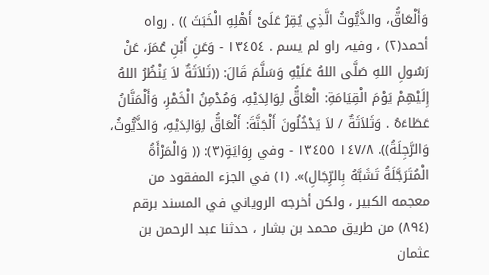وَأَلْعَاقُّ، والذَّيُّوثُ الَّذِي يُقِرُ عَلَىْ أَهْلِهِ الْخَبَثَ )) . رواه أحمد(٢) ، وفیہ راو لم يسم . ١٣٤٥٤ - وَعَنِ أَبْنِ عُمَرَ، عَنْ رَسُولِ اللهِ صَلَّى اللهُ عَلَيْهِ وَسَلَّمَ قَالَ: ((ثَلاَثَةٌ لاَ يَنْظُرُ اللهُ إِلَيْهِمْ يَوْمَ الْقِيَامَةِ: الْعَاقُّ لِوَالِدَيْهِ، وَمُدْمِنُ الْخَمْرِ، وَأَلْمَنَّانُ عَطَاءَهُ . وَثَلاَثَةٌ / لاَ يَدْخُلُونَ أَلْجَنَّةَ: أَلْعَاقُّ لِوَالِدَيْهِ، وَالذَّيُّوثُ، وَالرَّجِلَةُ)). ١٤٧/٨ ١٣٤٥٥ - وفي رِوَايَةٍ(٣): (( وَالْمَرْأَةُ الْمُتَرَجَّلَةُ تَشَبَّهُ بِالرِّجَالِ)». (١) في الجزء المفقود من معجمه الكبير ، ولكن أخرجه الروياني في المسند برقم (٨٩٤) من طريق محمد بن بشار ، حدثنا عبد الرحمن بن عثمان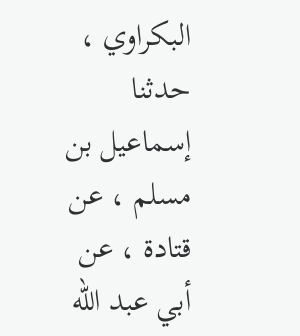البكراوي ، حدثنا إسماعيل بن مسلم ، عن قتادة ، عن أبي عبد الله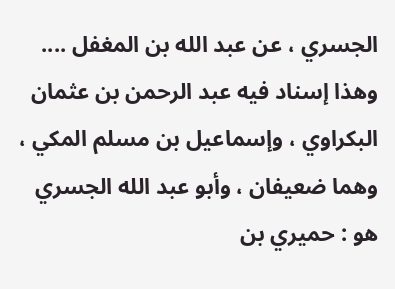الجسري ، عن عبد الله بن المغفل .... وهذا إسناد فيه عبد الرحمن بن عثمان البكراوي ، وإسماعيل بن مسلم المكي ، وهما ضعيفان ، وأبو عبد الله الجسري هو : حميري بن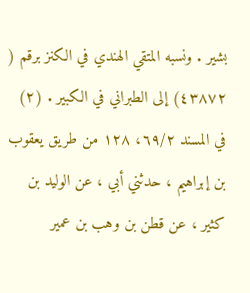بشير . ونسبه المتقي الهندي في الكنز برقم ( ٤٣٨٧٢) إلى الطبراني في الكبير . (٢) في المسند ٦٩/٢، ١٢٨ من طريق يعقوب بن إبراهيم ، حدثني أبي ، عن الوليد بن كثير ، عن قطن بن وهب بن عمير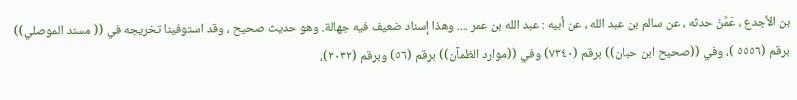بن الأجدع ، عَمَّنْ حدثه ، عن سالم بن عبد الله ، عن أبيه : عبد الله بن عمر .... وهذا إسناد ضعيف فيه جهالة. وهو حديث صحيح ، وقد استوفينا تخريجه في (( مسند الموصلي)) برقم (٥٥٥٦ )، وفي ((صحيح ابن حبان)) برقم (٧٣٤٠) وفي ((موارد الظمآن)) برقم (٥٦) وبرقم (٢٠٣٢)،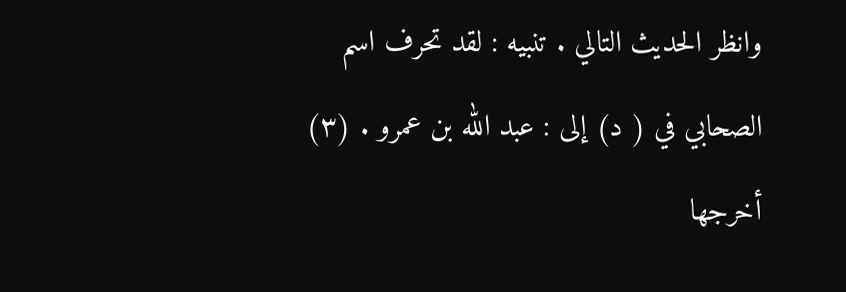وانظر الحديث التالي . تنبيه : لقد تحرف اسم الصحابي في ( د) إلى : عبد الله بن عمرو . (٣) أخرجها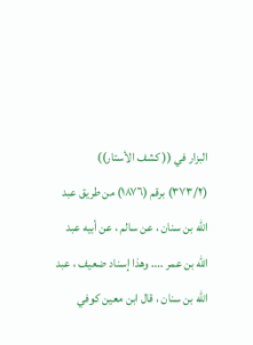البزار في (( كشف الأستار)) (٣٧٣/٢) برقم (١٨٧٦) من طريق عبد الله بن سنان ، عن سالم ، عن أبيه عبد الله بن عمر .... وهذا إسناد ضعيف ، عبد الله بن سنان ، قال ابن معين كوفي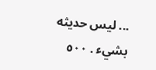... ليس حديثه بشيء . ٥٠٠